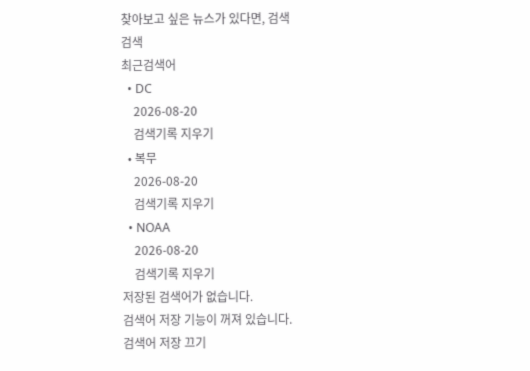찾아보고 싶은 뉴스가 있다면, 검색
검색
최근검색어
  • DC
    2026-08-20
    검색기록 지우기
  • 복무
    2026-08-20
    검색기록 지우기
  • NOAA
    2026-08-20
    검색기록 지우기
저장된 검색어가 없습니다.
검색어 저장 기능이 꺼져 있습니다.
검색어 저장 끄기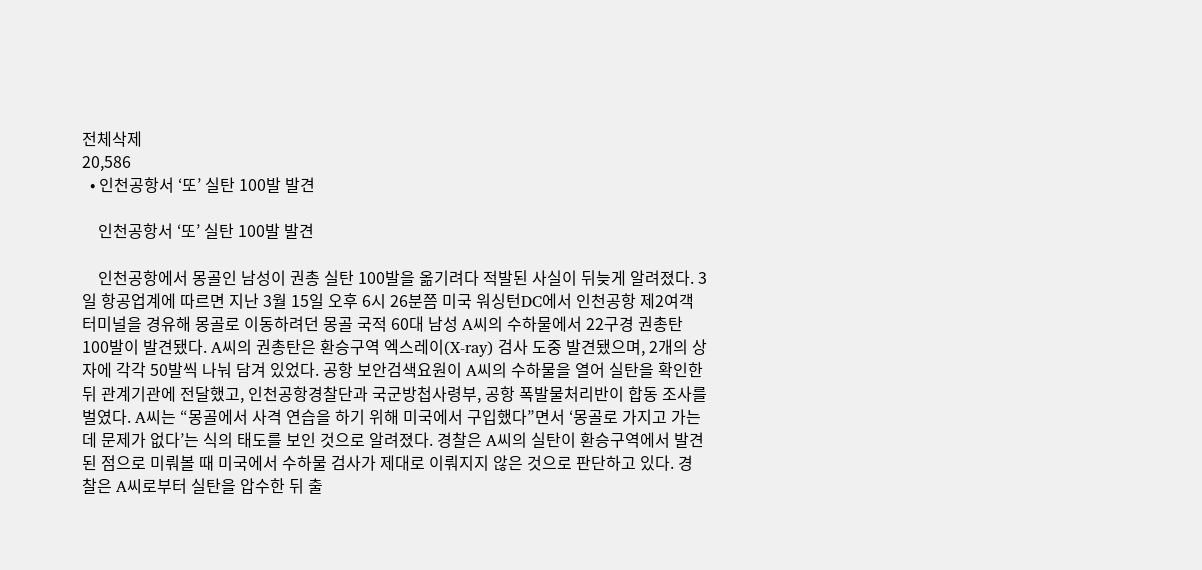전체삭제
20,586
  • 인천공항서 ‘또’ 실탄 100발 발견

    인천공항서 ‘또’ 실탄 100발 발견

    인천공항에서 몽골인 남성이 권총 실탄 100발을 옮기려다 적발된 사실이 뒤늦게 알려졌다. 3일 항공업계에 따르면 지난 3월 15일 오후 6시 26분쯤 미국 워싱턴DC에서 인천공항 제2여객터미널을 경유해 몽골로 이동하려던 몽골 국적 60대 남성 A씨의 수하물에서 22구경 권총탄 100발이 발견됐다. A씨의 권총탄은 환승구역 엑스레이(X-ray) 검사 도중 발견됐으며, 2개의 상자에 각각 50발씩 나눠 담겨 있었다. 공항 보안검색요원이 A씨의 수하물을 열어 실탄을 확인한 뒤 관계기관에 전달했고, 인천공항경찰단과 국군방첩사령부, 공항 폭발물처리반이 합동 조사를 벌였다. A씨는 “몽골에서 사격 연습을 하기 위해 미국에서 구입했다”면서 ‘몽골로 가지고 가는데 문제가 없다’는 식의 태도를 보인 것으로 알려졌다. 경찰은 A씨의 실탄이 환승구역에서 발견된 점으로 미뤄볼 때 미국에서 수하물 검사가 제대로 이뤄지지 않은 것으로 판단하고 있다. 경찰은 A씨로부터 실탄을 압수한 뒤 출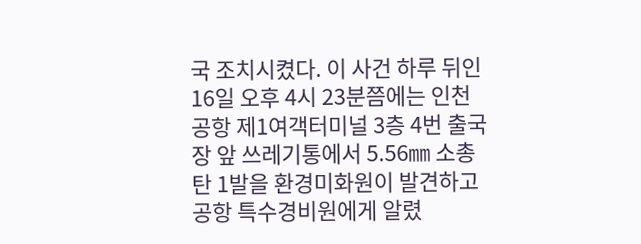국 조치시켰다. 이 사건 하루 뒤인 16일 오후 4시 23분쯤에는 인천공항 제1여객터미널 3층 4번 출국장 앞 쓰레기통에서 5.56㎜ 소총탄 1발을 환경미화원이 발견하고 공항 특수경비원에게 알렸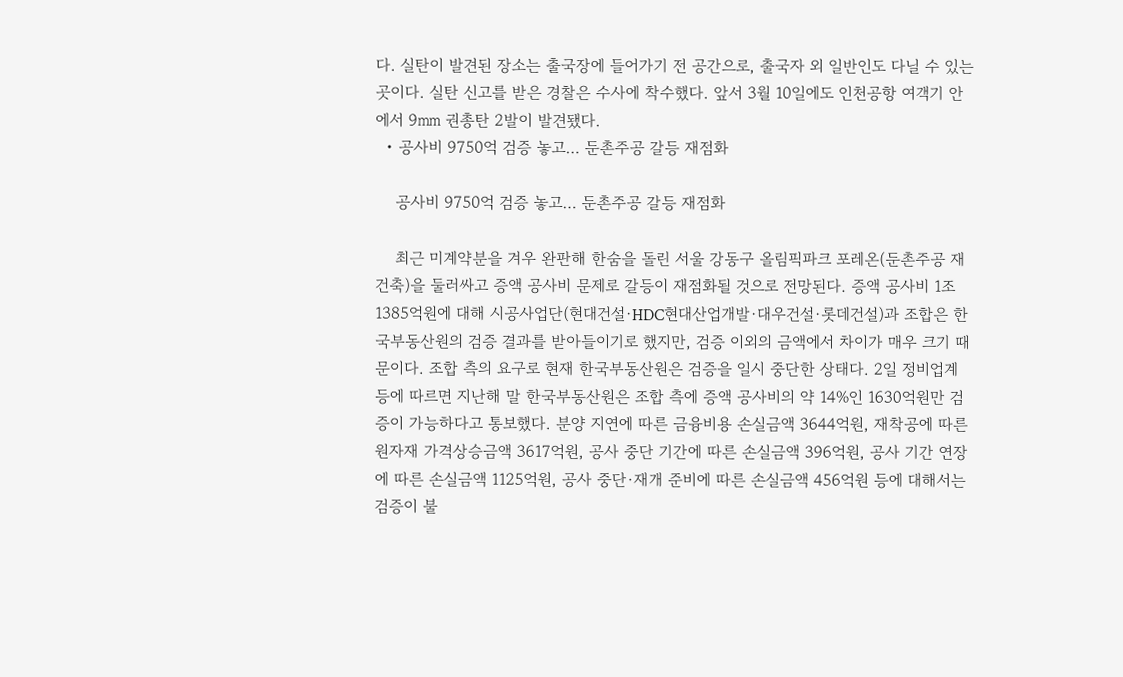다. 실탄이 발견된 장소는 출국장에 들어가기 전 공간으로, 출국자 외 일반인도 다닐 수 있는 곳이다. 실탄 신고를 받은 경찰은 수사에 착수했다. 앞서 3월 10일에도 인천공항 여객기 안에서 9㎜ 권총탄 2발이 발견됐다.
  • 공사비 9750억 검증 놓고… 둔촌주공 갈등 재점화

    공사비 9750억 검증 놓고… 둔촌주공 갈등 재점화

    최근 미계약분을 겨우 완판해 한숨을 돌린 서울 강동구 올림픽파크 포레온(둔촌주공 재건축)을 둘러싸고 증액 공사비 문제로 갈등이 재점화될 것으로 전망된다. 증액 공사비 1조 1385억원에 대해 시공사업단(현대건설·HDC현대산업개발·대우건설·롯데건설)과 조합은 한국부동산원의 검증 결과를 받아들이기로 했지만, 검증 이외의 금액에서 차이가 매우 크기 때문이다. 조합 측의 요구로 현재 한국부동산원은 검증을 일시 중단한 상태다. 2일 정비업계 등에 따르면 지난해 말 한국부동산원은 조합 측에 증액 공사비의 약 14%인 1630억원만 검증이 가능하다고 통보했다. 분양 지연에 따른 금융비용 손실금액 3644억원, 재착공에 따른 원자재 가격상승금액 3617억원, 공사 중단 기간에 따른 손실금액 396억원, 공사 기간 연장에 따른 손실금액 1125억원, 공사 중단·재개 준비에 따른 손실금액 456억원 등에 대해서는 검증이 불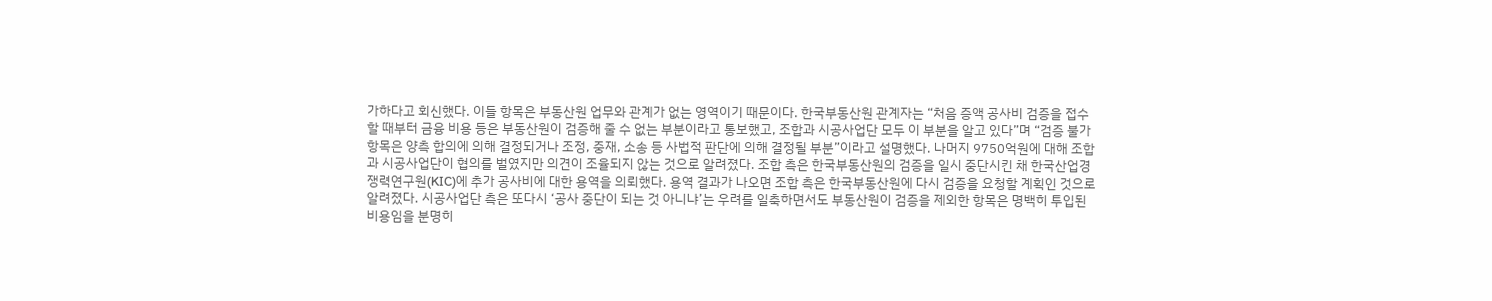가하다고 회신했다. 이들 항목은 부동산원 업무와 관계가 없는 영역이기 때문이다. 한국부동산원 관계자는 “처음 증액 공사비 검증을 접수할 때부터 금융 비용 등은 부동산원이 검증해 줄 수 없는 부분이라고 통보했고, 조합과 시공사업단 모두 이 부분을 알고 있다”며 “검증 불가 항목은 양측 합의에 의해 결정되거나 조정, 중재, 소송 등 사법적 판단에 의해 결정될 부분”이라고 설명했다. 나머지 9750억원에 대해 조합과 시공사업단이 협의를 벌였지만 의견이 조율되지 않는 것으로 알려졌다. 조합 측은 한국부동산원의 검증을 일시 중단시킨 채 한국산업경쟁력연구원(KIC)에 추가 공사비에 대한 용역을 의뢰했다. 용역 결과가 나오면 조합 측은 한국부동산원에 다시 검증을 요청할 계획인 것으로 알려졌다. 시공사업단 측은 또다시 ‘공사 중단이 되는 것 아니냐’는 우려를 일축하면서도 부동산원이 검증을 제외한 항목은 명백히 투입된 비용임을 분명히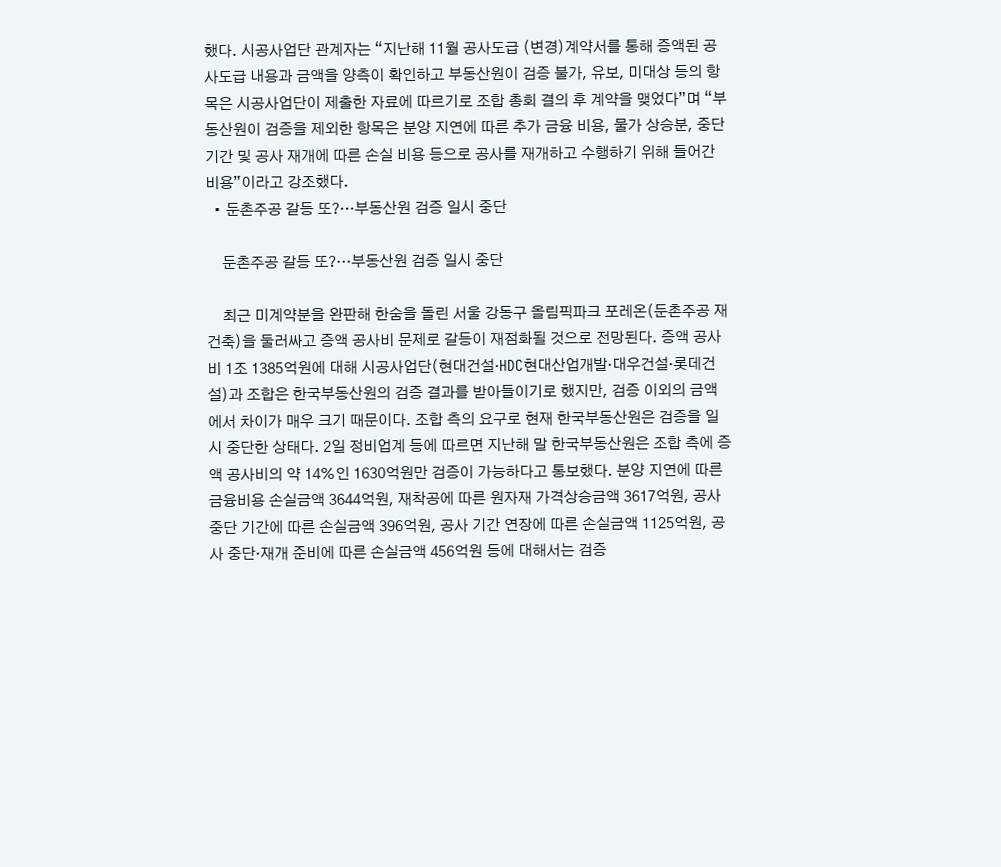했다. 시공사업단 관계자는 “지난해 11월 공사도급 (변경)계약서를 통해 증액된 공사도급 내용과 금액을 양측이 확인하고 부동산원이 검증 불가, 유보, 미대상 등의 항목은 시공사업단이 제출한 자료에 따르기로 조합 총회 결의 후 계약을 맺었다”며 “부동산원이 검증을 제외한 항목은 분양 지연에 따른 추가 금융 비용, 물가 상승분, 중단 기간 및 공사 재개에 따른 손실 비용 등으로 공사를 재개하고 수행하기 위해 들어간 비용”이라고 강조했다.
  • 둔촌주공 갈등 또?…부동산원 검증 일시 중단

    둔촌주공 갈등 또?…부동산원 검증 일시 중단

    최근 미계약분을 완판해 한숨을 돌린 서울 강동구 올림픽파크 포레온(둔촌주공 재건축)을 둘러싸고 증액 공사비 문제로 갈등이 재점화될 것으로 전망된다. 증액 공사비 1조 1385억원에 대해 시공사업단(현대건설·HDC현대산업개발·대우건설·롯데건설)과 조합은 한국부동산원의 검증 결과를 받아들이기로 했지만, 검증 이외의 금액에서 차이가 매우 크기 때문이다. 조합 측의 요구로 현재 한국부동산원은 검증을 일시 중단한 상태다. 2일 정비업계 등에 따르면 지난해 말 한국부동산원은 조합 측에 증액 공사비의 약 14%인 1630억원만 검증이 가능하다고 통보했다. 분양 지연에 따른 금융비용 손실금액 3644억원, 재착공에 따른 원자재 가격상승금액 3617억원, 공사 중단 기간에 따른 손실금액 396억원, 공사 기간 연장에 따른 손실금액 1125억원, 공사 중단·재개 준비에 따른 손실금액 456억원 등에 대해서는 검증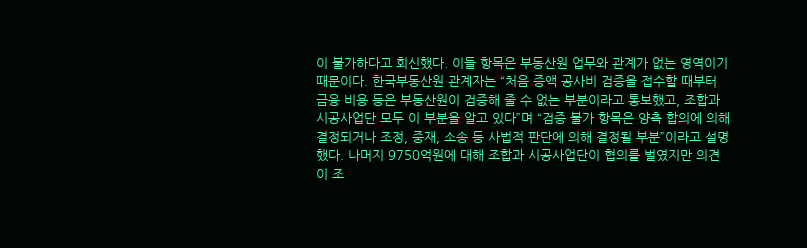이 불가하다고 회신했다. 이들 항목은 부동산원 업무와 관계가 없는 영역이기 때문이다. 한국부동산원 관계자는 “처음 증액 공사비 검증을 접수할 때부터 금융 비용 등은 부동산원이 검증해 줄 수 없는 부분이라고 통보했고, 조합과 시공사업단 모두 이 부분을 알고 있다”며 “검증 불가 항목은 양측 합의에 의해 결정되거나 조정, 중재, 소송 등 사법적 판단에 의해 결정될 부분”이라고 설명했다. 나머지 9750억원에 대해 조합과 시공사업단이 협의를 벌였지만 의견이 조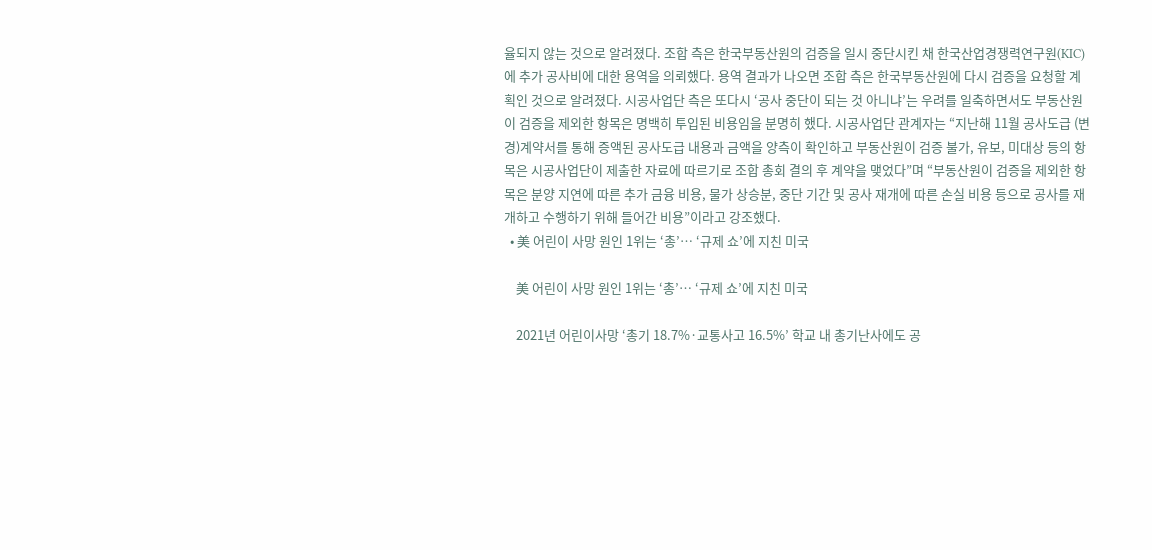율되지 않는 것으로 알려졌다. 조합 측은 한국부동산원의 검증을 일시 중단시킨 채 한국산업경쟁력연구원(KIC)에 추가 공사비에 대한 용역을 의뢰했다. 용역 결과가 나오면 조합 측은 한국부동산원에 다시 검증을 요청할 계획인 것으로 알려졌다. 시공사업단 측은 또다시 ‘공사 중단이 되는 것 아니냐’는 우려를 일축하면서도 부동산원이 검증을 제외한 항목은 명백히 투입된 비용임을 분명히 했다. 시공사업단 관계자는 “지난해 11월 공사도급 (변경)계약서를 통해 증액된 공사도급 내용과 금액을 양측이 확인하고 부동산원이 검증 불가, 유보, 미대상 등의 항목은 시공사업단이 제출한 자료에 따르기로 조합 총회 결의 후 계약을 맺었다”며 “부동산원이 검증을 제외한 항목은 분양 지연에 따른 추가 금융 비용, 물가 상승분, 중단 기간 및 공사 재개에 따른 손실 비용 등으로 공사를 재개하고 수행하기 위해 들어간 비용”이라고 강조했다.
  • 美 어린이 사망 원인 1위는 ‘총’… ‘규제 쇼’에 지친 미국

    美 어린이 사망 원인 1위는 ‘총’… ‘규제 쇼’에 지친 미국

    2021년 어린이사망 ‘총기 18.7%·교통사고 16.5%’ 학교 내 총기난사에도 공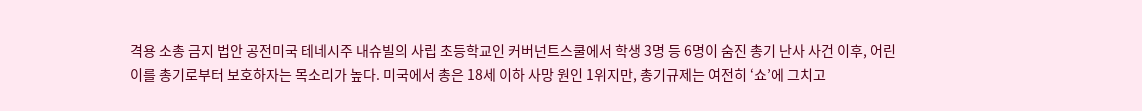격용 소총 금지 법안 공전미국 테네시주 내슈빌의 사립 초등학교인 커버넌트스쿨에서 학생 3명 등 6명이 숨진 총기 난사 사건 이후, 어린이를 총기로부터 보호하자는 목소리가 높다. 미국에서 총은 18세 이하 사망 원인 1위지만, 총기규제는 여전히 ‘쇼’에 그치고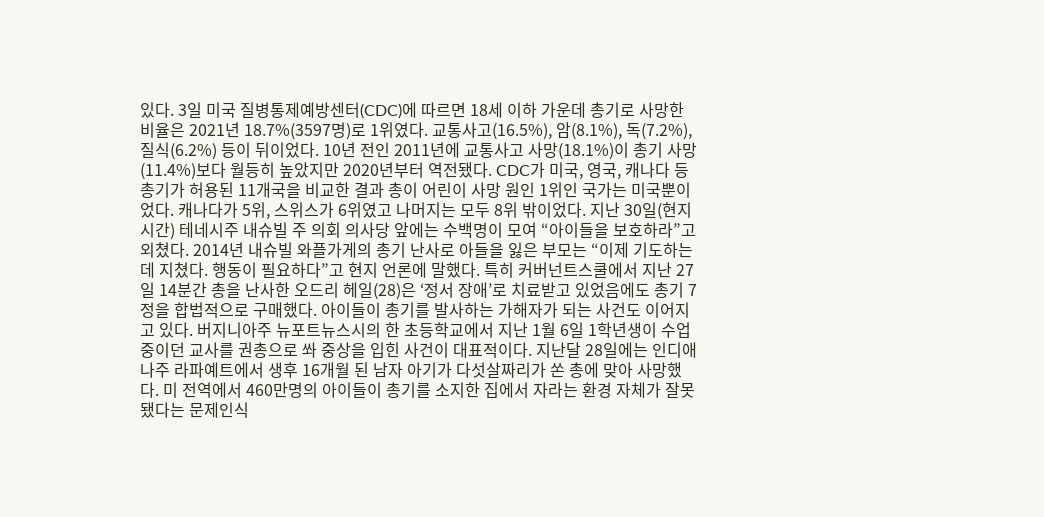있다. 3일 미국 질병통제예방센터(CDC)에 따르면 18세 이하 가운데 총기로 사망한 비율은 2021년 18.7%(3597명)로 1위였다. 교통사고(16.5%), 암(8.1%), 독(7.2%), 질식(6.2%) 등이 뒤이었다. 10년 전인 2011년에 교통사고 사망(18.1%)이 총기 사망(11.4%)보다 월등히 높았지만 2020년부터 역전됐다. CDC가 미국, 영국, 캐나다 등 총기가 허용된 11개국을 비교한 결과 총이 어린이 사망 원인 1위인 국가는 미국뿐이었다. 캐나다가 5위, 스위스가 6위였고 나머지는 모두 8위 밖이었다. 지난 30일(현지시간) 테네시주 내슈빌 주 의회 의사당 앞에는 수백명이 모여 “아이들을 보호하라”고 외쳤다. 2014년 내슈빌 와플가게의 총기 난사로 아들을 잃은 부모는 “이제 기도하는 데 지쳤다. 행동이 필요하다”고 현지 언론에 말했다. 특히 커버넌트스쿨에서 지난 27일 14분간 총을 난사한 오드리 헤일(28)은 ‘정서 장애’로 치료받고 있었음에도 총기 7정을 합법적으로 구매했다. 아이들이 총기를 발사하는 가해자가 되는 사건도 이어지고 있다. 버지니아주 뉴포트뉴스시의 한 초등학교에서 지난 1월 6일 1학년생이 수업 중이던 교사를 권총으로 쏴 중상을 입힌 사건이 대표적이다. 지난달 28일에는 인디애나주 라파예트에서 생후 16개월 된 남자 아기가 다섯살짜리가 쏜 총에 맞아 사망했다. 미 전역에서 460만명의 아이들이 총기를 소지한 집에서 자라는 환경 자체가 잘못됐다는 문제인식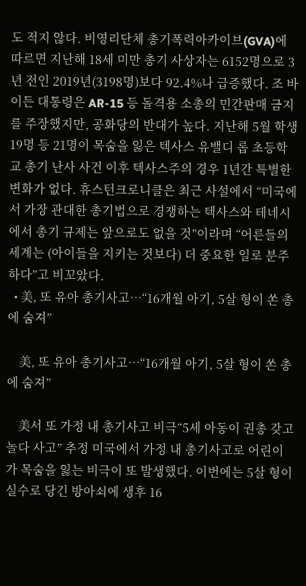도 적지 않다. 비영리단체 총기폭력아카이브(GVA)에 따르면 지난해 18세 미만 총기 사상자는 6152명으로 3년 전인 2019년(3198명)보다 92.4%나 급증했다. 조 바이든 대통령은 AR-15 등 돌격용 소총의 민간판매 금지를 주장했지만, 공화당의 반대가 높다. 지난해 5월 학생 19명 등 21명이 목숨을 잃은 텍사스 유밸디 롭 초등학교 총기 난사 사건 이후 텍사스주의 경우 1년간 특별한 변화가 없다. 휴스턴크로니클은 최근 사설에서 “미국에서 가장 관대한 총기법으로 경쟁하는 텍사스와 테네시에서 총기 규제는 앞으로도 없을 것”이라며 “어른들의 세계는 (아이들을 지키는 것보다) 더 중요한 일로 분주하다”고 비꼬았다.
  • 美, 또 유아 총기사고…“16개월 아기, 5살 형이 쏜 총에 숨져”

    美, 또 유아 총기사고…“16개월 아기, 5살 형이 쏜 총에 숨져”

    美서 또 가정 내 총기사고 비극“5세 아동이 권총 갖고 놀다 사고” 추정 미국에서 가정 내 총기사고로 어린이가 목숨을 잃는 비극이 또 발생했다. 이번에는 5살 형이 실수로 당긴 방아쇠에 생후 16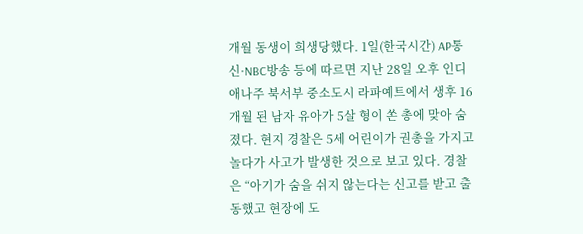개월 동생이 희생당했다. 1일(한국시간) AP통신·NBC방송 등에 따르면 지난 28일 오후 인디애나주 북서부 중소도시 라파예트에서 생후 16개월 된 남자 유아가 5살 형이 쏜 총에 맞아 숨졌다. 현지 경찰은 5세 어린이가 권총을 가지고 놀다가 사고가 발생한 것으로 보고 있다. 경찰은 “아기가 숨을 쉬지 않는다는 신고를 받고 출동했고 현장에 도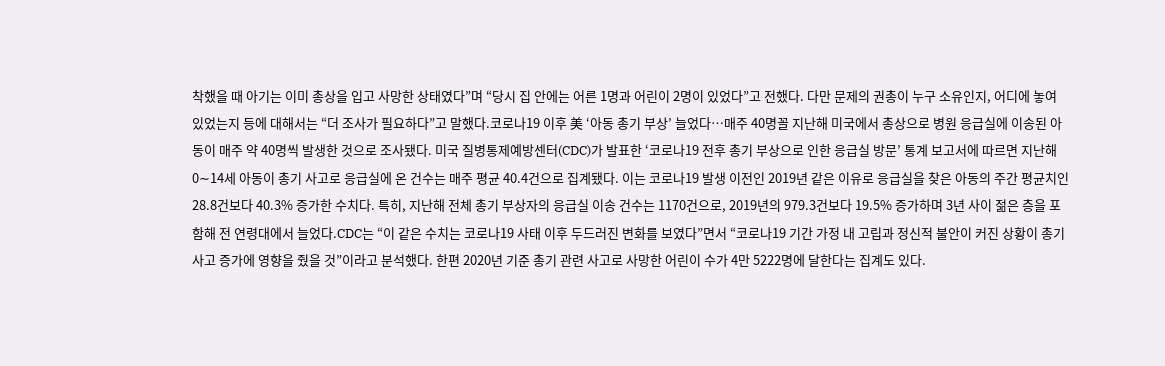착했을 때 아기는 이미 총상을 입고 사망한 상태였다”며 “당시 집 안에는 어른 1명과 어린이 2명이 있었다”고 전했다. 다만 문제의 권총이 누구 소유인지, 어디에 놓여 있었는지 등에 대해서는 “더 조사가 필요하다”고 말했다.코로나19 이후 美 ‘아동 총기 부상’ 늘었다…매주 40명꼴 지난해 미국에서 총상으로 병원 응급실에 이송된 아동이 매주 약 40명씩 발생한 것으로 조사됐다. 미국 질병통제예방센터(CDC)가 발표한 ‘코로나19 전후 총기 부상으로 인한 응급실 방문’ 통계 보고서에 따르면 지난해 0∼14세 아동이 총기 사고로 응급실에 온 건수는 매주 평균 40.4건으로 집계됐다. 이는 코로나19 발생 이전인 2019년 같은 이유로 응급실을 찾은 아동의 주간 평균치인 28.8건보다 40.3% 증가한 수치다. 특히, 지난해 전체 총기 부상자의 응급실 이송 건수는 1170건으로, 2019년의 979.3건보다 19.5% 증가하며 3년 사이 젊은 층을 포함해 전 연령대에서 늘었다.CDC는 “이 같은 수치는 코로나19 사태 이후 두드러진 변화를 보였다”면서 “코로나19 기간 가정 내 고립과 정신적 불안이 커진 상황이 총기 사고 증가에 영향을 줬을 것”이라고 분석했다. 한편 2020년 기준 총기 관련 사고로 사망한 어린이 수가 4만 5222명에 달한다는 집계도 있다.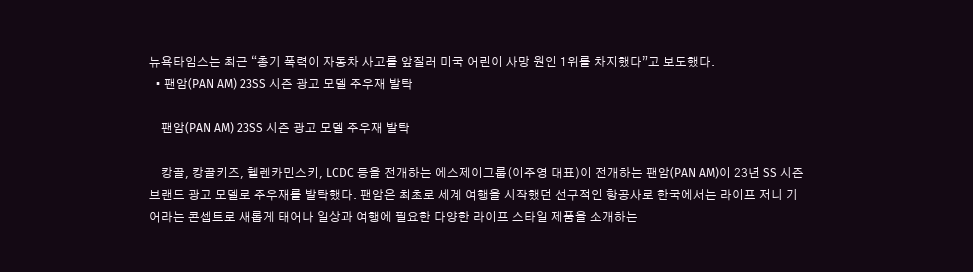뉴욕타임스는 최근 “총기 폭력이 자동차 사고를 앞질러 미국 어린이 사망 원인 1위를 차지했다”고 보도했다.
  • 팬암(PAN AM) 23SS 시즌 광고 모델 주우재 발탁

    팬암(PAN AM) 23SS 시즌 광고 모델 주우재 발탁

    캉골, 캉골키즈, 헬렌카민스키, LCDC 등을 전개하는 에스제이그룹(이주영 대표)이 전개하는 팬암(PAN AM)이 23년 SS 시즌 브랜드 광고 모델로 주우재를 발탁했다. 팬암은 최초로 세계 여행을 시작했던 선구적인 항공사로 한국에서는 라이프 저니 기어라는 콘셉트로 새롭게 태어나 일상과 여행에 필요한 다양한 라이프 스타일 제품을 소개하는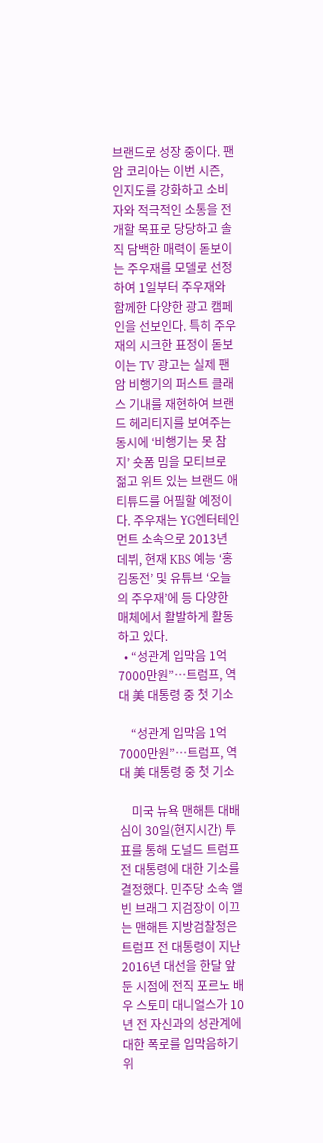브랜드로 성장 중이다. 팬암 코리아는 이번 시즌, 인지도를 강화하고 소비자와 적극적인 소통을 전개할 목표로 당당하고 솔직 담백한 매력이 돋보이는 주우재를 모델로 선정하여 1일부터 주우재와 함께한 다양한 광고 캠페인을 선보인다. 특히 주우재의 시크한 표정이 돋보이는 TV 광고는 실제 팬암 비행기의 퍼스트 클래스 기내를 재현하여 브랜드 헤리티지를 보여주는 동시에 ‘비행기는 못 참지’ 숏폼 밈을 모티브로 젊고 위트 있는 브랜드 애티튜드를 어필할 예정이다. 주우재는 YG엔터테인먼트 소속으로 2013년 데뷔, 현재 KBS 예능 ‘홍김동전’ 및 유튜브 ‘오늘의 주우재’에 등 다양한 매체에서 활발하게 활동하고 있다.
  • “성관계 입막음 1억 7000만원”…트럼프, 역대 美 대통령 중 첫 기소

    “성관계 입막음 1억 7000만원”…트럼프, 역대 美 대통령 중 첫 기소

    미국 뉴욕 맨해튼 대배심이 30일(현지시간) 투표를 통해 도널드 트럼프 전 대통령에 대한 기소를 결정했다. 민주당 소속 앨빈 브래그 지검장이 이끄는 맨해튼 지방검찰청은 트럼프 전 대통령이 지난 2016년 대선을 한달 앞둔 시점에 전직 포르노 배우 스토미 대니얼스가 10년 전 자신과의 성관계에 대한 폭로를 입막음하기 위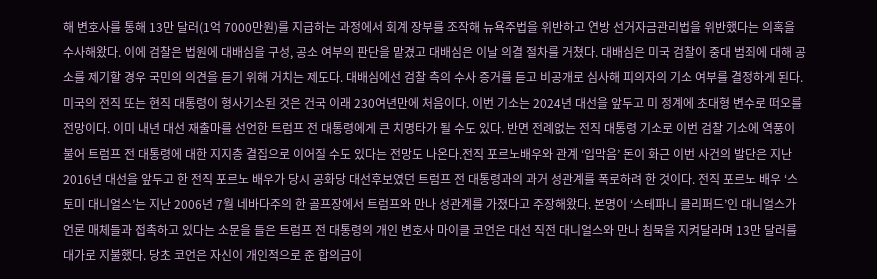해 변호사를 통해 13만 달러(1억 7000만원)를 지급하는 과정에서 회계 장부를 조작해 뉴욕주법을 위반하고 연방 선거자금관리법을 위반했다는 의혹을 수사해왔다. 이에 검찰은 법원에 대배심을 구성, 공소 여부의 판단을 맡겼고 대배심은 이날 의결 절차를 거쳤다. 대배심은 미국 검찰이 중대 범죄에 대해 공소를 제기할 경우 국민의 의견을 듣기 위해 거치는 제도다. 대배심에선 검찰 측의 수사 증거를 듣고 비공개로 심사해 피의자의 기소 여부를 결정하게 된다. 미국의 전직 또는 현직 대통령이 형사기소된 것은 건국 이래 230여년만에 처음이다. 이번 기소는 2024년 대선을 앞두고 미 정계에 초대형 변수로 떠오를 전망이다. 이미 내년 대선 재출마를 선언한 트럼프 전 대통령에게 큰 치명타가 될 수도 있다. 반면 전례없는 전직 대통령 기소로 이번 검찰 기소에 역풍이 불어 트럼프 전 대통령에 대한 지지층 결집으로 이어질 수도 있다는 전망도 나온다.전직 포르노배우와 관계 ‘입막음’ 돈이 화근 이번 사건의 발단은 지난 2016년 대선을 앞두고 한 전직 포르노 배우가 당시 공화당 대선후보였던 트럼프 전 대통령과의 과거 성관계를 폭로하려 한 것이다. 전직 포르노 배우 ‘스토미 대니얼스’는 지난 2006년 7월 네바다주의 한 골프장에서 트럼프와 만나 성관계를 가졌다고 주장해왔다. 본명이 ‘스테파니 클리퍼드’인 대니얼스가 언론 매체들과 접촉하고 있다는 소문을 들은 트럼프 전 대통령의 개인 변호사 마이클 코언은 대선 직전 대니얼스와 만나 침묵을 지켜달라며 13만 달러를 대가로 지불했다. 당초 코언은 자신이 개인적으로 준 합의금이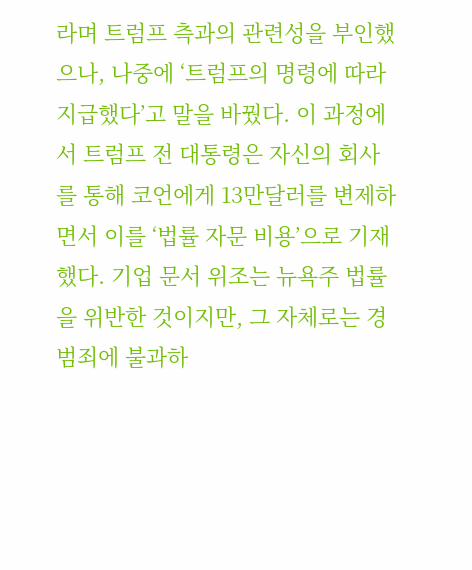라며 트럼프 측과의 관련성을 부인했으나, 나중에 ‘트럼프의 명령에 따라 지급했다’고 말을 바꿨다. 이 과정에서 트럼프 전 대통령은 자신의 회사를 통해 코언에게 13만달러를 변제하면서 이를 ‘법률 자문 비용’으로 기재했다. 기업 문서 위조는 뉴욕주 법률을 위반한 것이지만, 그 자체로는 경범죄에 불과하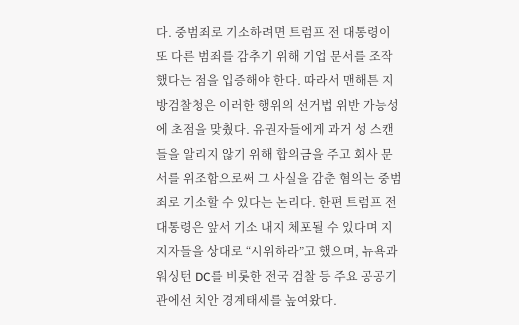다. 중범죄로 기소하려면 트럼프 전 대통령이 또 다른 범죄를 감추기 위해 기업 문서를 조작했다는 점을 입증해야 한다. 따라서 맨해튼 지방검찰청은 이러한 행위의 선거법 위반 가능성에 초점을 맞췄다. 유권자들에게 과거 성 스캔들을 알리지 않기 위해 합의금을 주고 회사 문서를 위조함으로써 그 사실을 감춘 혐의는 중범죄로 기소할 수 있다는 논리다. 한편 트럼프 전 대통령은 앞서 기소 내지 체포될 수 있다며 지지자들을 상대로 “시위하라”고 했으며, 뉴욕과 워싱턴 DC를 비롯한 전국 검찰 등 주요 공공기관에선 치안 경계태세를 높여왔다.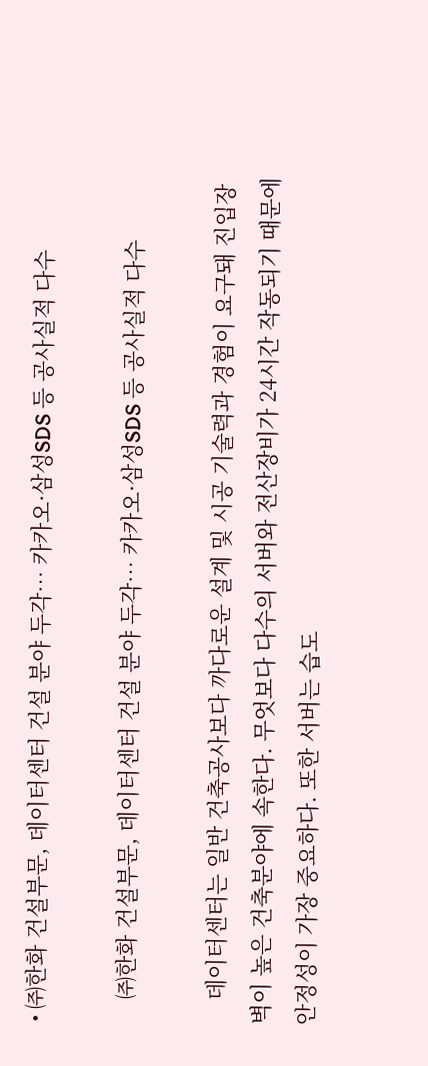• ㈜한화 건설부문, 데이터센터 건설 분야 두각… 카카오·삼성SDS 등 공사실적 다수

    ㈜한화 건설부문, 데이터센터 건설 분야 두각… 카카오·삼성SDS 등 공사실적 다수

    데이터센터는 일반 건축공사보다 까다로운 설계 및 시공 기술력과 경험이 요구돼 진입장벽이 높은 건축분야에 속한다. 무엇보다 다수의 서버와 전산장비가 24시간 작동되기 때문에 안정성이 가장 중요하다. 또한 서버는 습도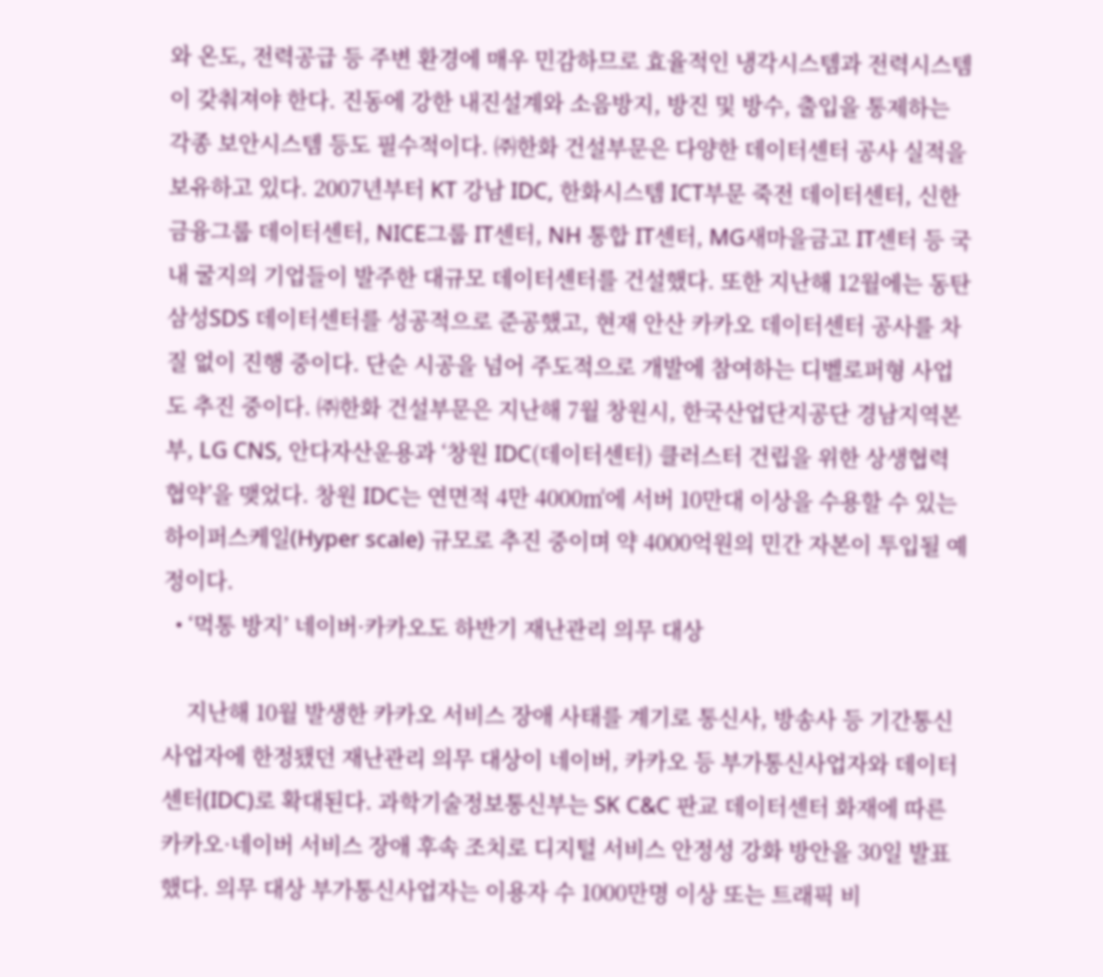와 온도, 전력공급 등 주변 환경에 매우 민감하므로 효율적인 냉각시스템과 전력시스템이 갖춰져야 한다. 진동에 강한 내진설계와 소음방지, 방진 및 방수, 출입을 통제하는 각종 보안시스템 등도 필수적이다. ㈜한화 건설부문은 다양한 데이터센터 공사 실적을 보유하고 있다. 2007년부터 KT 강남 IDC, 한화시스템 ICT부문 죽전 데이터센터, 신한금융그룹 데이터센터, NICE그룹 IT센터, NH 통합 IT센터, MG새마을금고 IT센터 등 국내 굴지의 기업들이 발주한 대규모 데이터센터를 건설했다. 또한 지난해 12월에는 동탄 삼성SDS 데이터센터를 성공적으로 준공했고, 현재 안산 카카오 데이터센터 공사를 차질 없이 진행 중이다. 단순 시공을 넘어 주도적으로 개발에 참여하는 디벨로퍼형 사업도 추진 중이다. ㈜한화 건설부문은 지난해 7월 창원시, 한국산업단지공단 경남지역본부, LG CNS, 안다자산운용과 ‘창원 IDC(데이터센터) 클러스터 건립을 위한 상생협력 협약’을 맺었다. 창원 IDC는 연면적 4만 4000㎡에 서버 10만대 이상을 수용할 수 있는 하이퍼스케일(Hyper scale) 규모로 추진 중이며 약 4000억원의 민간 자본이 투입될 예정이다.
  • ‘먹통 방지’ 네이버·카카오도 하반기 재난관리 의무 대상

    지난해 10월 발생한 카카오 서비스 장애 사태를 계기로 통신사, 방송사 등 기간통신사업자에 한정됐던 재난관리 의무 대상이 네이버, 카카오 등 부가통신사업자와 데이터센터(IDC)로 확대된다. 과학기술정보통신부는 SK C&C 판교 데이터센터 화재에 따른 카카오·네이버 서비스 장애 후속 조치로 디지털 서비스 안정성 강화 방안을 30일 발표했다. 의무 대상 부가통신사업자는 이용자 수 1000만명 이상 또는 트래픽 비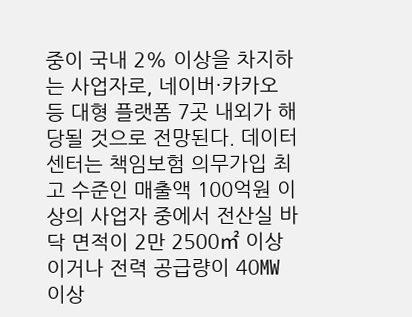중이 국내 2% 이상을 차지하는 사업자로, 네이버·카카오 등 대형 플랫폼 7곳 내외가 해당될 것으로 전망된다. 데이터센터는 책임보험 의무가입 최고 수준인 매출액 100억원 이상의 사업자 중에서 전산실 바닥 면적이 2만 2500㎡ 이상이거나 전력 공급량이 40㎿ 이상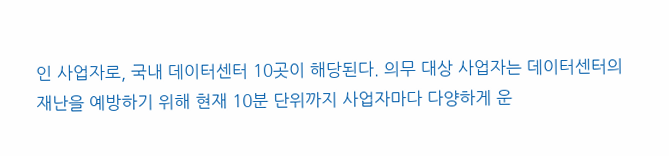인 사업자로, 국내 데이터센터 10곳이 해당된다. 의무 대상 사업자는 데이터센터의 재난을 예방하기 위해 현재 10분 단위까지 사업자마다 다양하게 운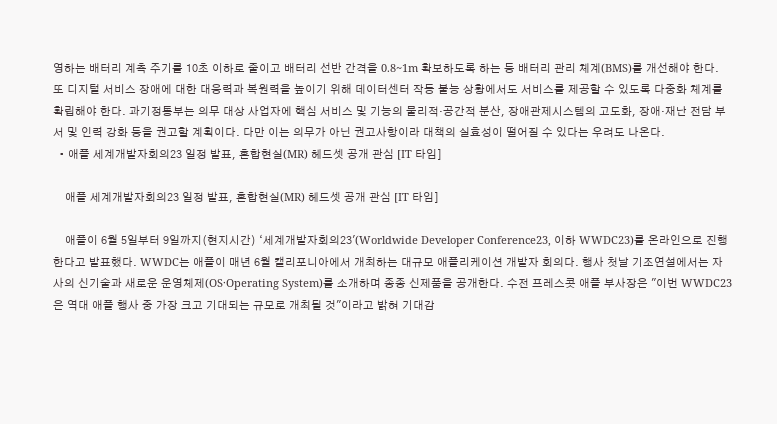영하는 배터리 계측 주기를 10초 이하로 줄이고 배터리 선반 간격을 0.8~1m 확보하도록 하는 등 배터리 관리 체계(BMS)를 개선해야 한다. 또 디지털 서비스 장애에 대한 대응력과 복원력을 높이기 위해 데이터센터 작동 불능 상황에서도 서비스를 제공할 수 있도록 다중화 체계를 확립해야 한다. 과기정통부는 의무 대상 사업자에 핵심 서비스 및 기능의 물리적·공간적 분산, 장애관제시스템의 고도화, 장애·재난 전담 부서 및 인력 강화 등을 권고할 계획이다. 다만 이는 의무가 아닌 권고사항이라 대책의 실효성이 떨어질 수 있다는 우려도 나온다.
  • 애플 세계개발자회의23 일정 발표, 혼합현실(MR) 헤드셋 공개 관심 [IT 타임]

    애플 세계개발자회의23 일정 발표, 혼합현실(MR) 헤드셋 공개 관심 [IT 타임]

    애플이 6월 5일부터 9일까지(현지시간) ‘세계개발자회의23'(Worldwide Developer Conference23, 이하 WWDC23)를 온라인으로 진행한다고 발표했다. WWDC는 애플이 매년 6월 캘리포니아에서 개최하는 대규모 애플리케이션 개발자 회의다. 행사 첫날 기조연설에서는 자사의 신기술과 새로운 운영체제(OS·Operating System)를 소개하며 종종 신제품을 공개한다. 수전 프레스콧 애플 부사장은 "이번 WWDC23은 역대 애플 행사 중 가장 크고 기대되는 규모로 개최될 것"이라고 밝혀 기대감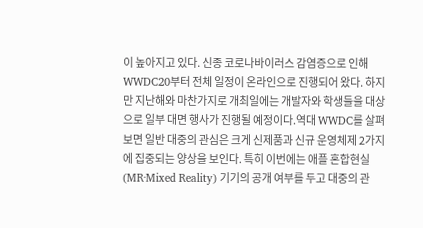이 높아지고 있다. 신종 코로나바이러스 감염증으로 인해 WWDC20부터 전체 일정이 온라인으로 진행되어 왔다. 하지만 지난해와 마찬가지로 개최일에는 개발자와 학생들을 대상으로 일부 대면 행사가 진행될 예정이다.역대 WWDC를 살펴보면 일반 대중의 관심은 크게 신제품과 신규 운영체제 2가지에 집중되는 양상을 보인다. 특히 이번에는 애플 혼합현실(MR·Mixed Reality) 기기의 공개 여부를 두고 대중의 관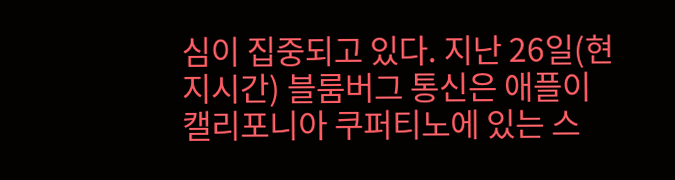심이 집중되고 있다. 지난 26일(현지시간) 블룸버그 통신은 애플이 캘리포니아 쿠퍼티노에 있는 스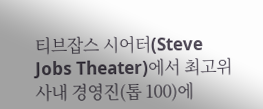티브잡스 시어터(Steve Jobs Theater)에서 최고위 사내 경영진(톱 100)에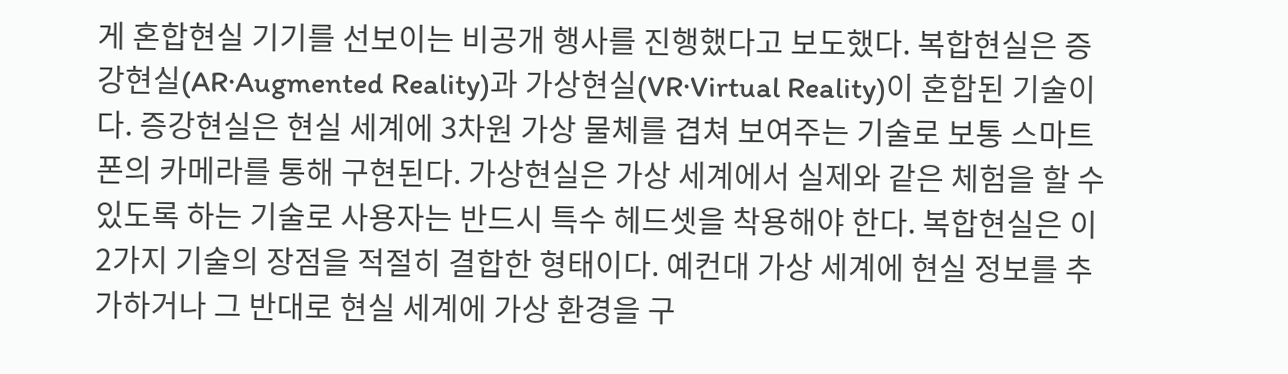게 혼합현실 기기를 선보이는 비공개 행사를 진행했다고 보도했다. 복합현실은 증강현실(AR·Augmented Reality)과 가상현실(VR·Virtual Reality)이 혼합된 기술이다. 증강현실은 현실 세계에 3차원 가상 물체를 겹쳐 보여주는 기술로 보통 스마트폰의 카메라를 통해 구현된다. 가상현실은 가상 세계에서 실제와 같은 체험을 할 수 있도록 하는 기술로 사용자는 반드시 특수 헤드셋을 착용해야 한다. 복합현실은 이 2가지 기술의 장점을 적절히 결합한 형태이다. 예컨대 가상 세계에 현실 정보를 추가하거나 그 반대로 현실 세계에 가상 환경을 구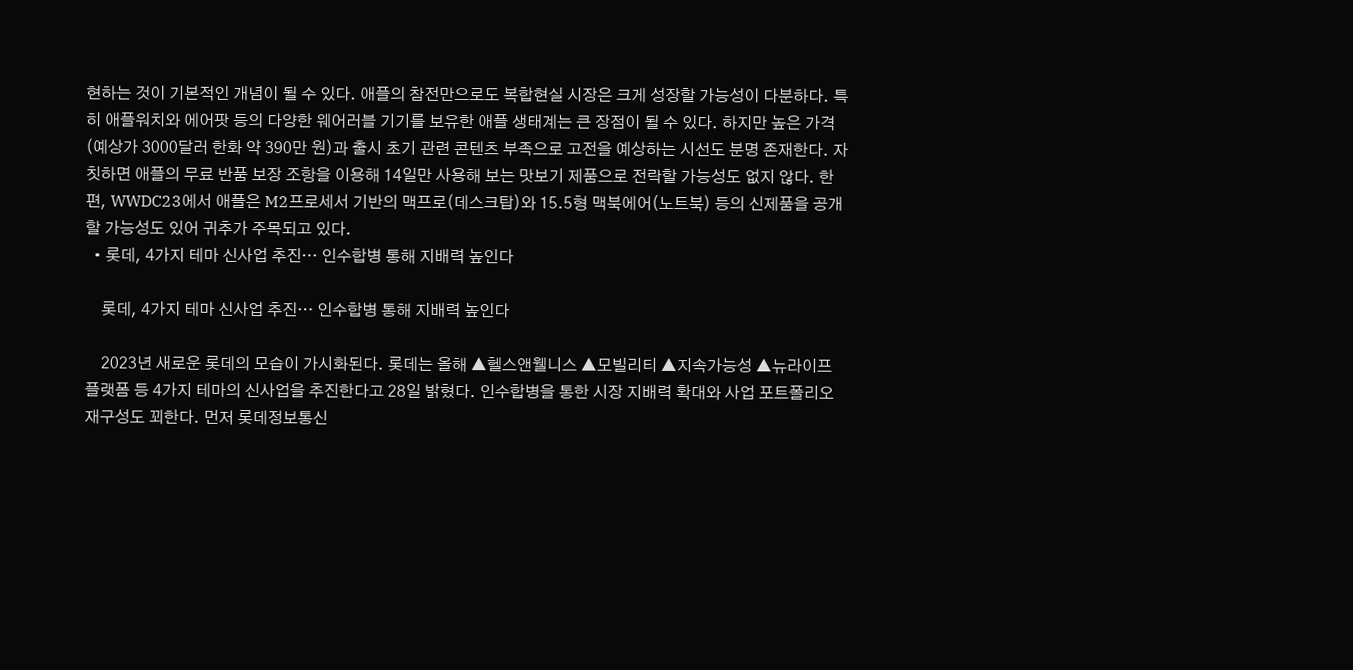현하는 것이 기본적인 개념이 될 수 있다. 애플의 참전만으로도 복합현실 시장은 크게 성장할 가능성이 다분하다. 특히 애플워치와 에어팟 등의 다양한 웨어러블 기기를 보유한 애플 생태계는 큰 장점이 될 수 있다. 하지만 높은 가격(예상가 3000달러 한화 약 390만 원)과 출시 초기 관련 콘텐츠 부족으로 고전을 예상하는 시선도 분명 존재한다. 자칫하면 애플의 무료 반품 보장 조항을 이용해 14일만 사용해 보는 맛보기 제품으로 전락할 가능성도 없지 않다. 한편, WWDC23에서 애플은 M2프로세서 기반의 맥프로(데스크탑)와 15.5형 맥북에어(노트북) 등의 신제품을 공개할 가능성도 있어 귀추가 주목되고 있다.
  • 롯데, 4가지 테마 신사업 추진… 인수합병 통해 지배력 높인다

    롯데, 4가지 테마 신사업 추진… 인수합병 통해 지배력 높인다

    2023년 새로운 롯데의 모습이 가시화된다. 롯데는 올해 ▲헬스앤웰니스 ▲모빌리티 ▲지속가능성 ▲뉴라이프 플랫폼 등 4가지 테마의 신사업을 추진한다고 28일 밝혔다. 인수합병을 통한 시장 지배력 확대와 사업 포트폴리오 재구성도 꾀한다. 먼저 롯데정보통신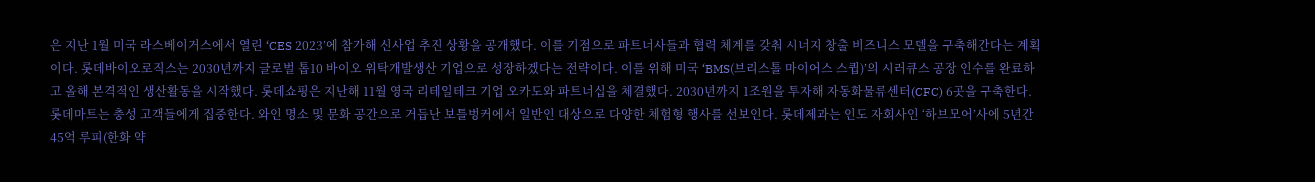은 지난 1월 미국 라스베이거스에서 열린 ‘CES 2023’에 참가해 신사업 추진 상황을 공개했다. 이를 기점으로 파트너사들과 협력 체계를 갖춰 시너지 창출 비즈니스 모델을 구축해간다는 계획이다. 롯데바이오로직스는 2030년까지 글로벌 톱10 바이오 위탁개발생산 기업으로 성장하겠다는 전략이다. 이를 위해 미국 ‘BMS(브리스톨 마이어스 스큅)’의 시러큐스 공장 인수를 완료하고 올해 본격적인 생산활동을 시작했다. 롯데쇼핑은 지난해 11월 영국 리테일테크 기업 오카도와 파트너십을 체결했다. 2030년까지 1조원을 투자해 자동화물류센터(CFC) 6곳을 구축한다. 롯데마트는 충성 고객들에게 집중한다. 와인 명소 및 문화 공간으로 거듭난 보틀벙커에서 일반인 대상으로 다양한 체험형 행사를 선보인다. 롯데제과는 인도 자회사인 ‘하브모어’사에 5년간 45억 루피(한화 약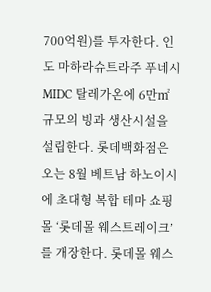700억원)를 투자한다. 인도 마하라슈트라주 푸네시 MIDC 탈레가온에 6만㎡ 규모의 빙과 생산시설을 설립한다. 롯데백화점은 오는 8월 베트남 하노이시에 초대형 복합 테마 쇼핑몰 ‘롯데몰 웨스트레이크’를 개장한다. 롯데몰 웨스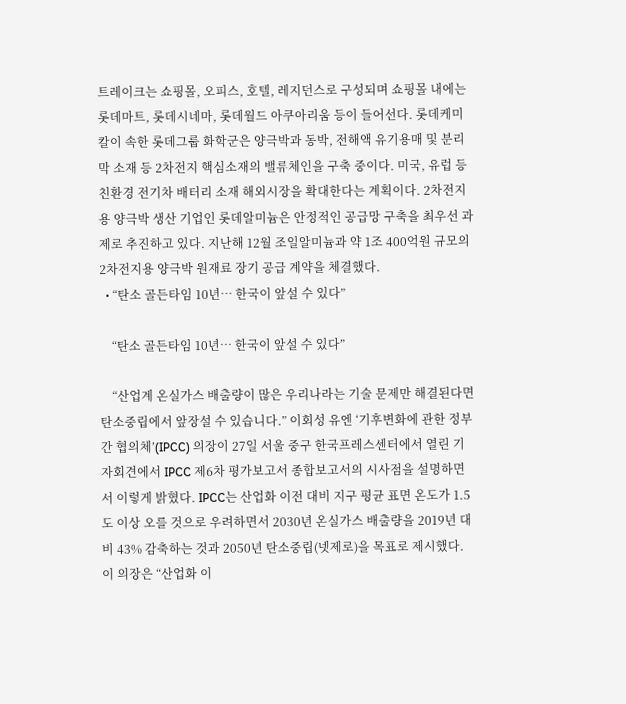트레이크는 쇼핑몰, 오피스, 호텔, 레지던스로 구성되며 쇼핑몰 내에는 롯데마트, 롯데시네마, 롯데월드 아쿠아리움 등이 들어선다. 롯데케미칼이 속한 롯데그룹 화학군은 양극박과 동박, 전해액 유기용매 및 분리막 소재 등 2차전지 핵심소재의 밸류체인을 구축 중이다. 미국, 유럽 등 친환경 전기차 배터리 소재 해외시장을 확대한다는 계획이다. 2차전지용 양극박 생산 기업인 롯데알미늄은 안정적인 공급망 구축을 최우선 과제로 추진하고 있다. 지난해 12월 조일알미늄과 약 1조 400억원 규모의 2차전지용 양극박 원재료 장기 공급 계약을 체결했다.
  • “탄소 골든타임 10년… 한국이 앞설 수 있다”

    “탄소 골든타임 10년… 한국이 앞설 수 있다”

    “산업계 온실가스 배출량이 많은 우리나라는 기술 문제만 해결된다면 탄소중립에서 앞장설 수 있습니다.” 이회성 유엔 ‘기후변화에 관한 정부 간 협의체’(IPCC) 의장이 27일 서울 중구 한국프레스센터에서 열린 기자회견에서 IPCC 제6차 평가보고서 종합보고서의 시사점을 설명하면서 이렇게 밝혔다. IPCC는 산업화 이전 대비 지구 평균 표면 온도가 1.5도 이상 오를 것으로 우려하면서 2030년 온실가스 배출량을 2019년 대비 43% 감축하는 것과 2050년 탄소중립(넷제로)을 목표로 제시했다. 이 의장은 “산업화 이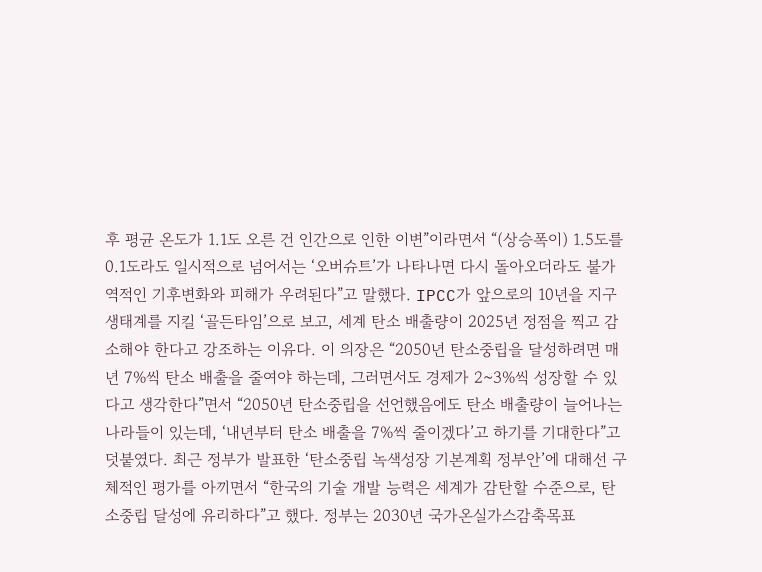후 평균 온도가 1.1도 오른 건 인간으로 인한 이변”이라면서 “(상승폭이) 1.5도를 0.1도라도 일시적으로 넘어서는 ‘오버슈트’가 나타나면 다시 돌아오더라도 불가역적인 기후변화와 피해가 우려된다”고 말했다. IPCC가 앞으로의 10년을 지구 생태계를 지킬 ‘골든타임’으로 보고, 세계 탄소 배출량이 2025년 정점을 찍고 감소해야 한다고 강조하는 이유다. 이 의장은 “2050년 탄소중립을 달성하려면 매년 7%씩 탄소 배출을 줄여야 하는데, 그러면서도 경제가 2~3%씩 성장할 수 있다고 생각한다”면서 “2050년 탄소중립을 선언했음에도 탄소 배출량이 늘어나는 나라들이 있는데, ‘내년부터 탄소 배출을 7%씩 줄이겠다’고 하기를 기대한다”고 덧붙였다. 최근 정부가 발표한 ‘탄소중립 녹색성장 기본계획 정부안’에 대해선 구체적인 평가를 아끼면서 “한국의 기술 개발 능력은 세계가 감탄할 수준으로, 탄소중립 달성에 유리하다”고 했다. 정부는 2030년 국가온실가스감축목표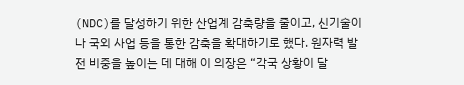(NDC)를 달성하기 위한 산업계 감축량을 줄이고, 신기술이나 국외 사업 등을 통한 감축을 확대하기로 했다. 원자력 발전 비중을 높이는 데 대해 이 의장은 “각국 상황이 달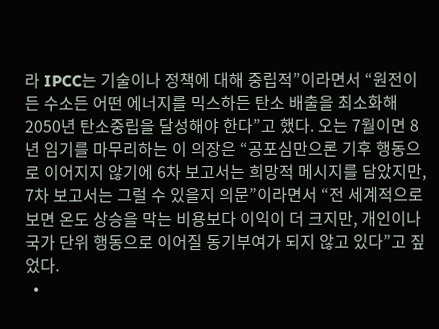라 IPCC는 기술이나 정책에 대해 중립적”이라면서 “원전이든 수소든 어떤 에너지를 믹스하든 탄소 배출을 최소화해 2050년 탄소중립을 달성해야 한다”고 했다. 오는 7월이면 8년 임기를 마무리하는 이 의장은 “공포심만으론 기후 행동으로 이어지지 않기에 6차 보고서는 희망적 메시지를 담았지만, 7차 보고서는 그럴 수 있을지 의문”이라면서 “전 세계적으로 보면 온도 상승을 막는 비용보다 이익이 더 크지만, 개인이나 국가 단위 행동으로 이어질 동기부여가 되지 않고 있다”고 짚었다.
  •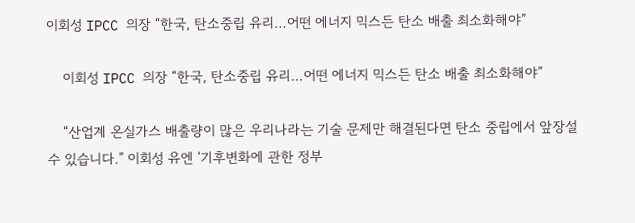이회성 IPCC 의장 “한국, 탄소중립 유리…어떤 에너지 믹스든 탄소 배출 최소화해야”

    이회성 IPCC 의장 “한국, 탄소중립 유리…어떤 에너지 믹스든 탄소 배출 최소화해야”

    “산업계 온실가스 배출량이 많은 우리나라는 기술 문제만 해결된다면 탄소 중립에서 앞장설 수 있습니다.” 이회성 유엔 ‘기후변화에 관한 정부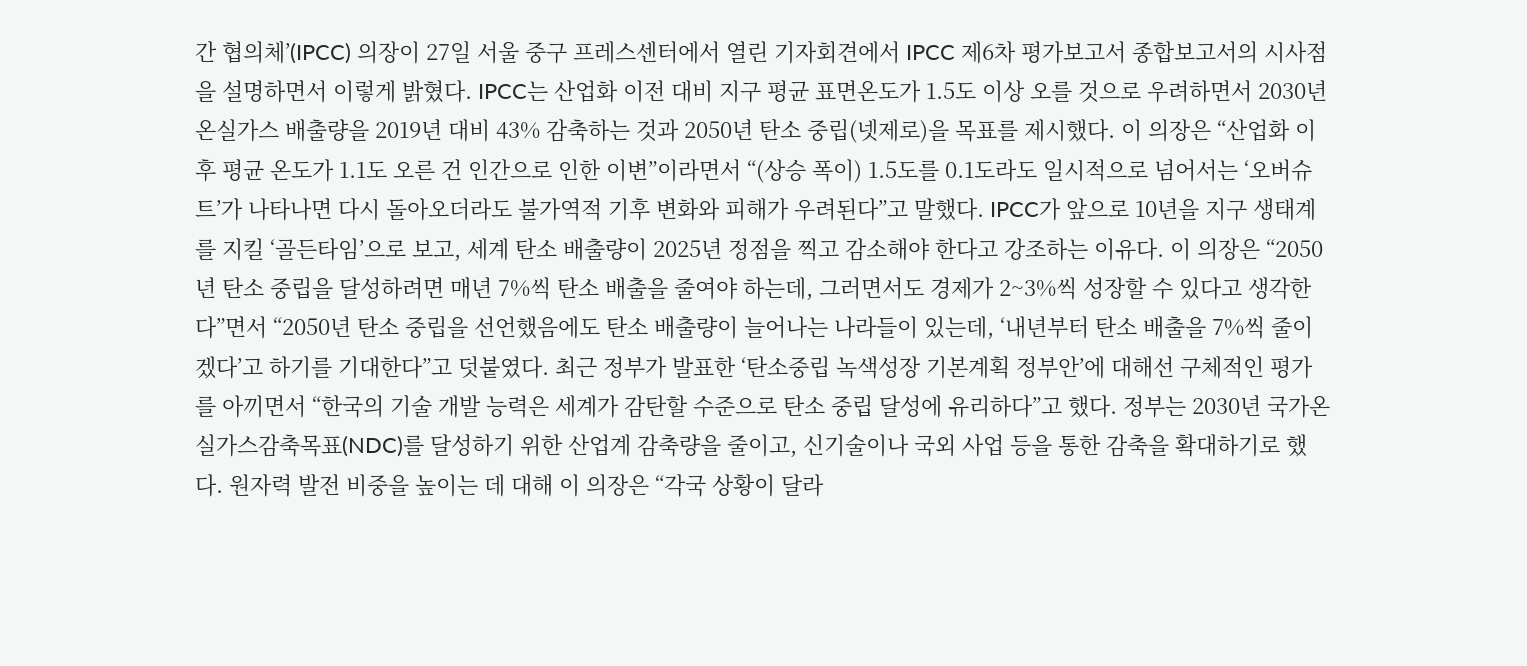간 협의체’(IPCC) 의장이 27일 서울 중구 프레스센터에서 열린 기자회견에서 IPCC 제6차 평가보고서 종합보고서의 시사점을 설명하면서 이렇게 밝혔다. IPCC는 산업화 이전 대비 지구 평균 표면온도가 1.5도 이상 오를 것으로 우려하면서 2030년 온실가스 배출량을 2019년 대비 43% 감축하는 것과 2050년 탄소 중립(넷제로)을 목표를 제시했다. 이 의장은 “산업화 이후 평균 온도가 1.1도 오른 건 인간으로 인한 이변”이라면서 “(상승 폭이) 1.5도를 0.1도라도 일시적으로 넘어서는 ‘오버슈트’가 나타나면 다시 돌아오더라도 불가역적 기후 변화와 피해가 우려된다”고 말했다. IPCC가 앞으로 10년을 지구 생태계를 지킬 ‘골든타임’으로 보고, 세계 탄소 배출량이 2025년 정점을 찍고 감소해야 한다고 강조하는 이유다. 이 의장은 “2050년 탄소 중립을 달성하려면 매년 7%씩 탄소 배출을 줄여야 하는데, 그러면서도 경제가 2~3%씩 성장할 수 있다고 생각한다”면서 “2050년 탄소 중립을 선언했음에도 탄소 배출량이 늘어나는 나라들이 있는데, ‘내년부터 탄소 배출을 7%씩 줄이겠다’고 하기를 기대한다”고 덧붙였다. 최근 정부가 발표한 ‘탄소중립 녹색성장 기본계획 정부안’에 대해선 구체적인 평가를 아끼면서 “한국의 기술 개발 능력은 세계가 감탄할 수준으로 탄소 중립 달성에 유리하다”고 했다. 정부는 2030년 국가온실가스감축목표(NDC)를 달성하기 위한 산업계 감축량을 줄이고, 신기술이나 국외 사업 등을 통한 감축을 확대하기로 했다. 원자력 발전 비중을 높이는 데 대해 이 의장은 “각국 상황이 달라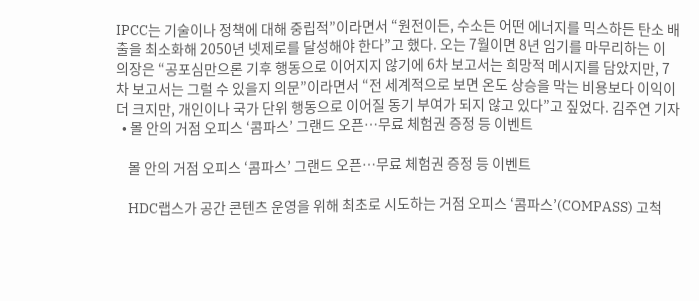IPCC는 기술이나 정책에 대해 중립적”이라면서 “원전이든, 수소든 어떤 에너지를 믹스하든 탄소 배출을 최소화해 2050년 넷제로를 달성해야 한다”고 했다. 오는 7월이면 8년 임기를 마무리하는 이 의장은 “공포심만으론 기후 행동으로 이어지지 않기에 6차 보고서는 희망적 메시지를 담았지만, 7차 보고서는 그럴 수 있을지 의문”이라면서 “전 세계적으로 보면 온도 상승을 막는 비용보다 이익이 더 크지만, 개인이나 국가 단위 행동으로 이어질 동기 부여가 되지 않고 있다”고 짚었다. 김주연 기자
  • 몰 안의 거점 오피스 ‘콤파스’ 그랜드 오픈…무료 체험권 증정 등 이벤트

    몰 안의 거점 오피스 ‘콤파스’ 그랜드 오픈…무료 체험권 증정 등 이벤트

    HDC랩스가 공간 콘텐츠 운영을 위해 최초로 시도하는 거점 오피스 ‘콤파스’(COMPASS) 고척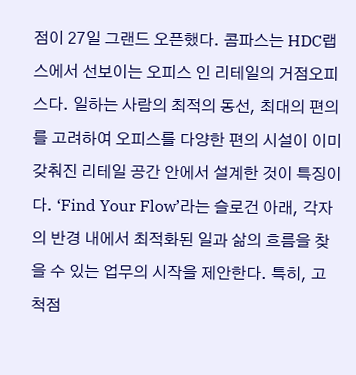점이 27일 그랜드 오픈했다. 콤파스는 HDC랩스에서 선보이는 오피스 인 리테일의 거점오피스다. 일하는 사람의 최적의 동선, 최대의 편의를 고려하여 오피스를 다양한 편의 시설이 이미 갖춰진 리테일 공간 안에서 설계한 것이 특징이다. ‘Find Your Flow’라는 슬로건 아래, 각자의 반경 내에서 최적화된 일과 삶의 흐름을 찾을 수 있는 업무의 시작을 제안한다. 특히, 고척점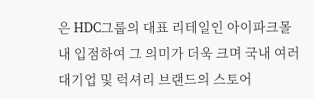은 HDC그룹의 대표 리테일인 아이파크몰 내 입점하여 그 의미가 더욱 크며 국내 여러 대기업 및 럭셔리 브랜드의 스토어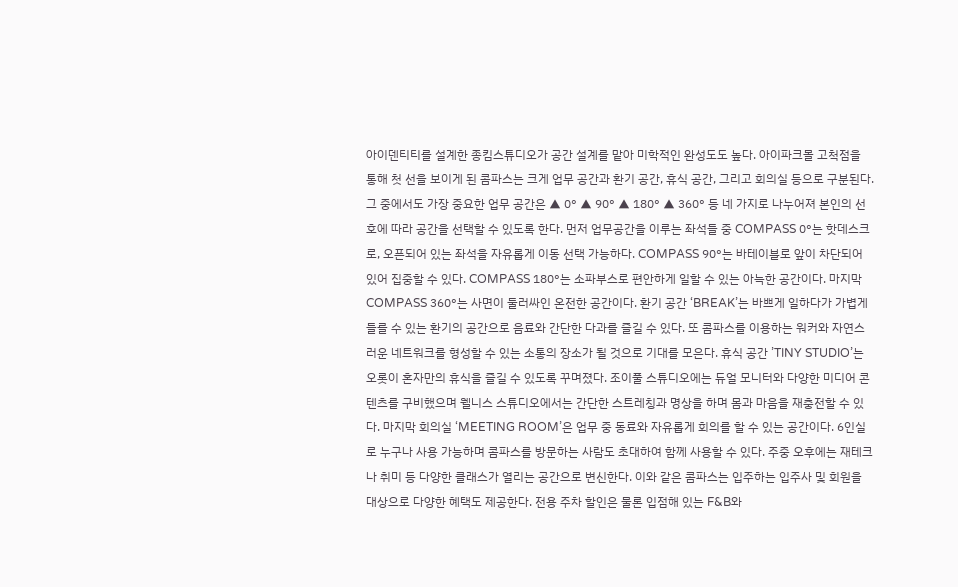아이덴티티를 설계한 종킴스튜디오가 공간 설계를 맡아 미학적인 완성도도 높다. 아이파크몰 고척점을 통해 첫 선을 보이게 된 콤파스는 크게 업무 공간과 환기 공간, 휴식 공간, 그리고 회의실 등으로 구분된다. 그 중에서도 가장 중요한 업무 공간은 ▲ 0° ▲ 90° ▲ 180° ▲ 360° 등 네 가지로 나누어져 본인의 선호에 따라 공간을 선택할 수 있도록 한다. 먼저 업무공간을 이루는 좌석들 중 COMPASS 0°는 핫데스크로, 오픈되어 있는 좌석을 자유롭게 이동 선택 가능하다. COMPASS 90°는 바테이블로 앞이 차단되어 있어 집중할 수 있다. COMPASS 180°는 소파부스로 편안하게 일할 수 있는 아늑한 공간이다. 마지막 COMPASS 360°는 사면이 둘러싸인 온전한 공간이다. 환기 공간 ‘BREAK’는 바쁘게 일하다가 가볍게 들를 수 있는 환기의 공간으로 음료와 간단한 다과를 즐길 수 있다. 또 콤파스를 이용하는 워커와 자연스러운 네트워크를 형성할 수 있는 소통의 장소가 될 것으로 기대를 모은다. 휴식 공간 ’TINY STUDIO’는 오롯이 혼자만의 휴식을 즐길 수 있도록 꾸며졌다. 조이풀 스튜디오에는 듀얼 모니터와 다양한 미디어 콘텐츠를 구비했으며 웰니스 스튜디오에서는 간단한 스트레칭과 명상을 하며 몸과 마음을 재충전할 수 있다. 마지막 회의실 ‘MEETING ROOM’은 업무 중 동료와 자유롭게 회의를 할 수 있는 공간이다. 6인실로 누구나 사용 가능하며 콤파스를 방문하는 사람도 초대하여 함께 사용할 수 있다. 주중 오후에는 재테크나 취미 등 다양한 클래스가 열리는 공간으로 변신한다. 이와 같은 콤파스는 입주하는 입주사 및 회원을 대상으로 다양한 혜택도 제공한다. 전용 주차 할인은 물론 입점해 있는 F&B와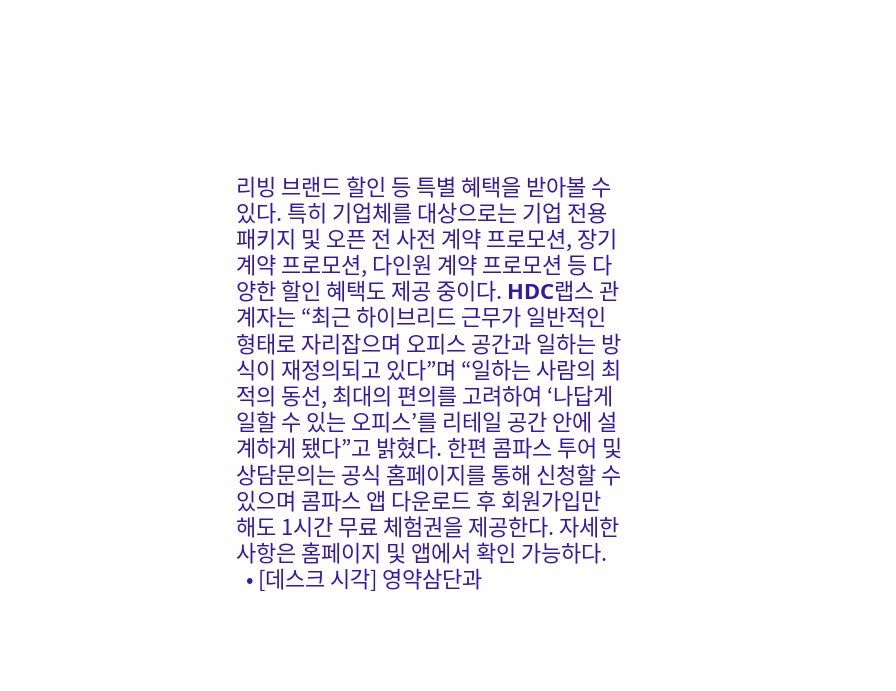리빙 브랜드 할인 등 특별 혜택을 받아볼 수 있다. 특히 기업체를 대상으로는 기업 전용 패키지 및 오픈 전 사전 계약 프로모션, 장기 계약 프로모션, 다인원 계약 프로모션 등 다양한 할인 혜택도 제공 중이다. HDC랩스 관계자는 “최근 하이브리드 근무가 일반적인 형태로 자리잡으며 오피스 공간과 일하는 방식이 재정의되고 있다”며 “일하는 사람의 최적의 동선, 최대의 편의를 고려하여 ‘나답게 일할 수 있는 오피스’를 리테일 공간 안에 설계하게 됐다”고 밝혔다. 한편 콤파스 투어 및 상담문의는 공식 홈페이지를 통해 신청할 수 있으며 콤파스 앱 다운로드 후 회원가입만 해도 1시간 무료 체험권을 제공한다. 자세한 사항은 홈페이지 및 앱에서 확인 가능하다.
  • [데스크 시각] 영약삼단과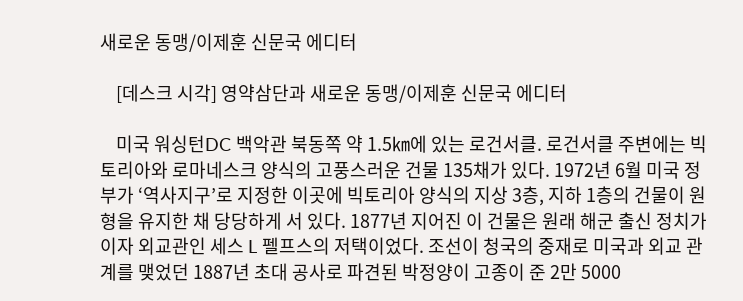새로운 동맹/이제훈 신문국 에디터

    [데스크 시각] 영약삼단과 새로운 동맹/이제훈 신문국 에디터

    미국 워싱턴DC 백악관 북동쪽 약 1.5㎞에 있는 로건서클. 로건서클 주변에는 빅토리아와 로마네스크 양식의 고풍스러운 건물 135채가 있다. 1972년 6월 미국 정부가 ‘역사지구’로 지정한 이곳에 빅토리아 양식의 지상 3층, 지하 1층의 건물이 원형을 유지한 채 당당하게 서 있다. 1877년 지어진 이 건물은 원래 해군 출신 정치가이자 외교관인 세스 L 펠프스의 저택이었다. 조선이 청국의 중재로 미국과 외교 관계를 맺었던 1887년 초대 공사로 파견된 박정양이 고종이 준 2만 5000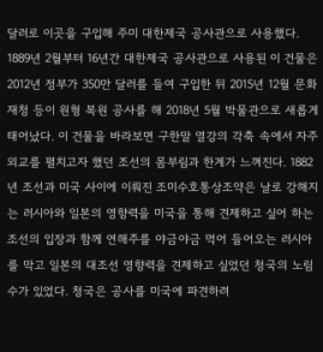달러로 이곳을 구입해 주미 대한제국 공사관으로 사용했다. 1889년 2월부터 16년간 대한제국 공사관으로 사용된 이 건물은 2012년 정부가 350만 달러를 들여 구입한 뒤 2015년 12월 문화재청 등이 원형 복원 공사를 해 2018년 5월 박물관으로 새롭게 태어났다. 이 건물을 바라보면 구한말 열강의 각축 속에서 자주 외교를 펼치고자 했던 조선의 몸부림과 한계가 느껴진다. 1882년 조선과 미국 사이에 이뤄진 조미수호통상조약은 날로 강해지는 러시아와 일본의 영향력을 미국을 통해 견제하고 싶어 하는 조선의 입장과 함께 연해주를 야금야금 먹어 들어오는 러시아를 막고 일본의 대조선 영향력을 견제하고 싶었던 청국의 노림수가 있었다. 청국은 공사를 미국에 파견하려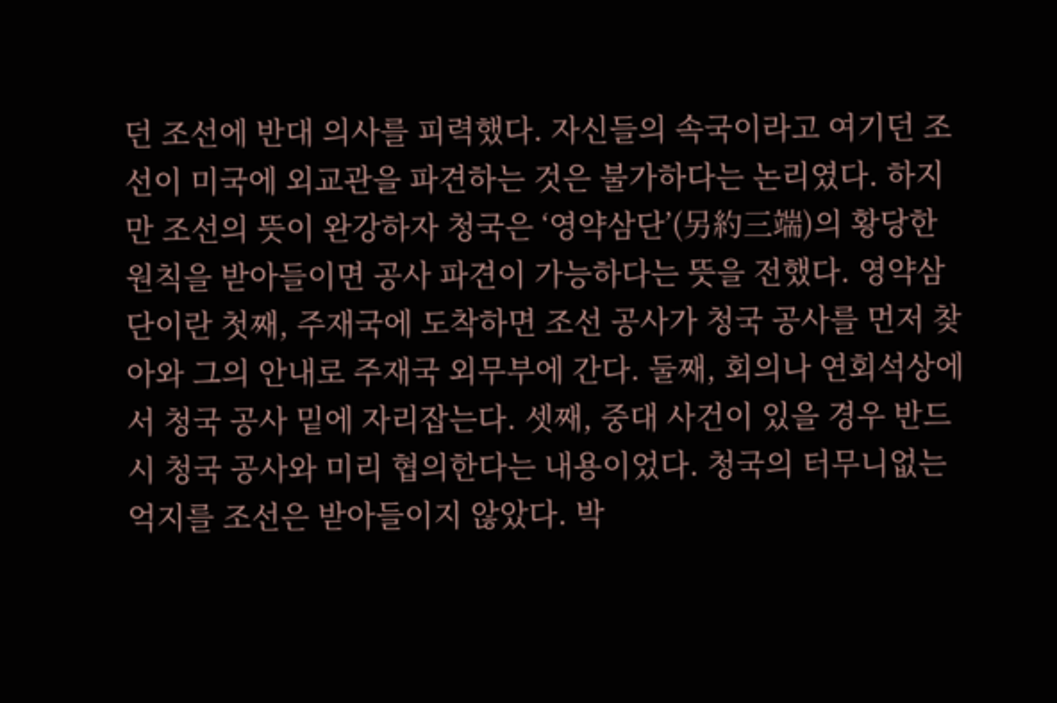던 조선에 반대 의사를 피력했다. 자신들의 속국이라고 여기던 조선이 미국에 외교관을 파견하는 것은 불가하다는 논리였다. 하지만 조선의 뜻이 완강하자 청국은 ‘영약삼단’(另約三端)의 황당한 원칙을 받아들이면 공사 파견이 가능하다는 뜻을 전했다. 영약삼단이란 첫째, 주재국에 도착하면 조선 공사가 청국 공사를 먼저 찾아와 그의 안내로 주재국 외무부에 간다. 둘째, 회의나 연회석상에서 청국 공사 밑에 자리잡는다. 셋째, 중대 사건이 있을 경우 반드시 청국 공사와 미리 협의한다는 내용이었다. 청국의 터무니없는 억지를 조선은 받아들이지 않았다. 박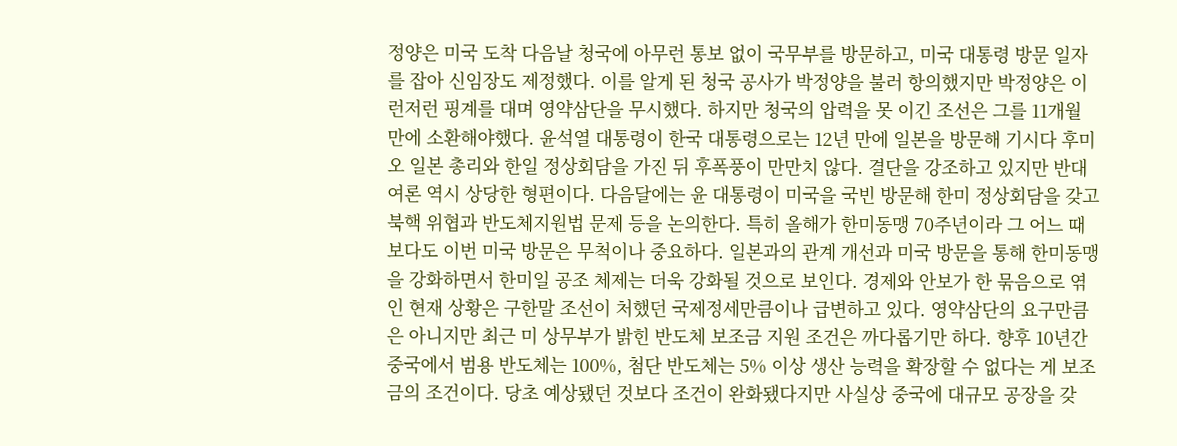정양은 미국 도착 다음날 청국에 아무런 통보 없이 국무부를 방문하고, 미국 대통령 방문 일자를 잡아 신임장도 제정했다. 이를 알게 된 청국 공사가 박정양을 불러 항의했지만 박정양은 이런저런 핑계를 대며 영약삼단을 무시했다. 하지만 청국의 압력을 못 이긴 조선은 그를 11개월 만에 소환해야했다. 윤석열 대통령이 한국 대통령으로는 12년 만에 일본을 방문해 기시다 후미오 일본 총리와 한일 정상회담을 가진 뒤 후폭풍이 만만치 않다. 결단을 강조하고 있지만 반대 여론 역시 상당한 형편이다. 다음달에는 윤 대통령이 미국을 국빈 방문해 한미 정상회담을 갖고 북핵 위협과 반도체지원법 문제 등을 논의한다. 특히 올해가 한미동맹 70주년이라 그 어느 때보다도 이번 미국 방문은 무척이나 중요하다. 일본과의 관계 개선과 미국 방문을 통해 한미동맹을 강화하면서 한미일 공조 체제는 더욱 강화될 것으로 보인다. 경제와 안보가 한 묶음으로 엮인 현재 상황은 구한말 조선이 처했던 국제정세만큼이나 급변하고 있다. 영약삼단의 요구만큼은 아니지만 최근 미 상무부가 밝힌 반도체 보조금 지원 조건은 까다롭기만 하다. 향후 10년간 중국에서 범용 반도체는 100%, 첨단 반도체는 5% 이상 생산 능력을 확장할 수 없다는 게 보조금의 조건이다. 당초 예상됐던 것보다 조건이 완화됐다지만 사실상 중국에 대규모 공장을 갖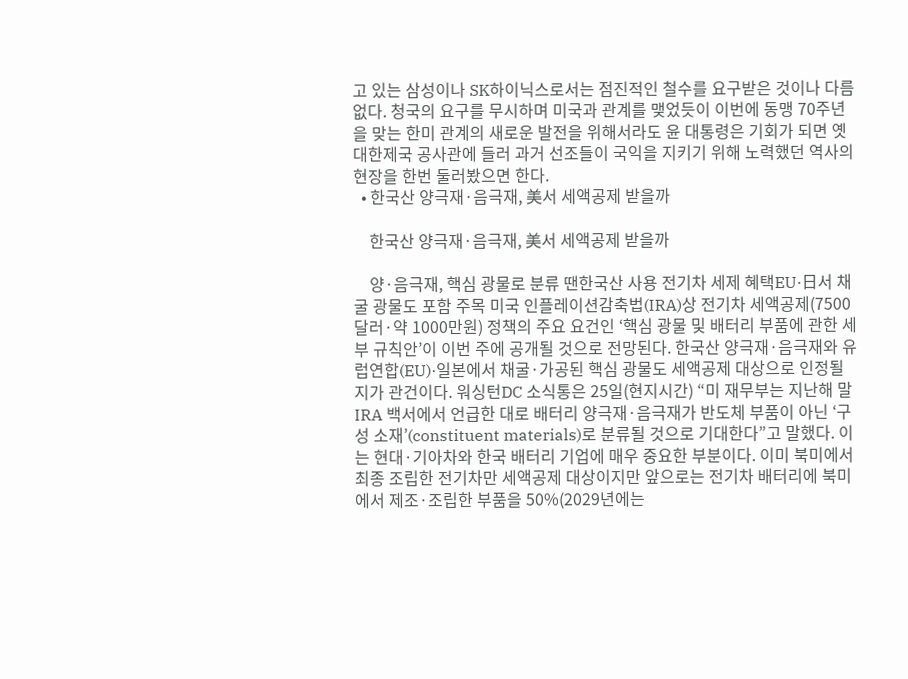고 있는 삼성이나 SK하이닉스로서는 점진적인 철수를 요구받은 것이나 다름없다. 청국의 요구를 무시하며 미국과 관계를 맺었듯이 이번에 동맹 70주년을 맞는 한미 관계의 새로운 발전을 위해서라도 윤 대통령은 기회가 되면 옛 대한제국 공사관에 들러 과거 선조들이 국익을 지키기 위해 노력했던 역사의 현장을 한번 둘러봤으면 한다.
  • 한국산 양극재·음극재, 美서 세액공제 받을까

    한국산 양극재·음극재, 美서 세액공제 받을까

    양·음극재, 핵심 광물로 분류 땐한국산 사용 전기차 세제 혜택EU·日서 채굴 광물도 포함 주목 미국 인플레이션감축법(IRA)상 전기차 세액공제(7500달러·약 1000만원) 정책의 주요 요건인 ‘핵심 광물 및 배터리 부품에 관한 세부 규칙안’이 이번 주에 공개될 것으로 전망된다. 한국산 양극재·음극재와 유럽연합(EU)·일본에서 채굴·가공된 핵심 광물도 세액공제 대상으로 인정될지가 관건이다. 워싱턴DC 소식통은 25일(현지시간) “미 재무부는 지난해 말 IRA 백서에서 언급한 대로 배터리 양극재·음극재가 반도체 부품이 아닌 ‘구성 소재’(constituent materials)로 분류될 것으로 기대한다”고 말했다. 이는 현대·기아차와 한국 배터리 기업에 매우 중요한 부분이다. 이미 북미에서 최종 조립한 전기차만 세액공제 대상이지만 앞으로는 전기차 배터리에 북미에서 제조·조립한 부품을 50%(2029년에는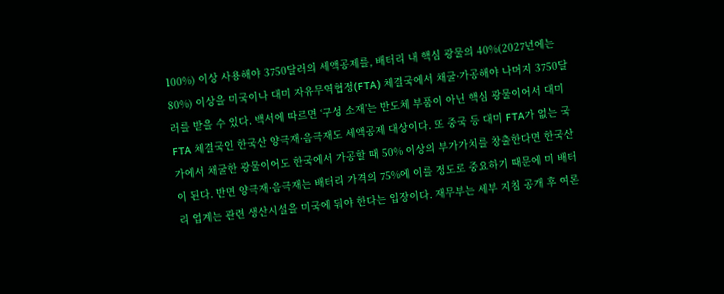100%) 이상 사용해야 3750달러의 세액공제를, 배터리 내 핵심 광물의 40%(2027년에는 80%) 이상을 미국이나 대미 자유무역협정(FTA) 체결국에서 채굴·가공해야 나머지 3750달러를 받을 수 있다. 백서에 따르면 ‘구성 소재’는 반도체 부품이 아닌 핵심 광물이어서 대미 FTA 체결국인 한국산 양극재·음극재도 세액공제 대상이다. 또 중국 등 대미 FTA가 없는 국가에서 채굴한 광물이어도 한국에서 가공할 때 50% 이상의 부가가치를 창출한다면 한국산이 된다. 반면 양극재·음극재는 배터리 가격의 75%에 이를 정도로 중요하기 때문에 미 배터리 업계는 관련 생산시설을 미국에 둬야 한다는 입장이다. 재무부는 세부 지침 공개 후 여론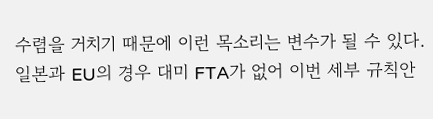수렴을 거치기 때문에 이런 목소리는 변수가 될 수 있다. 일본과 EU의 경우 대미 FTA가 없어 이번 세부 규칙안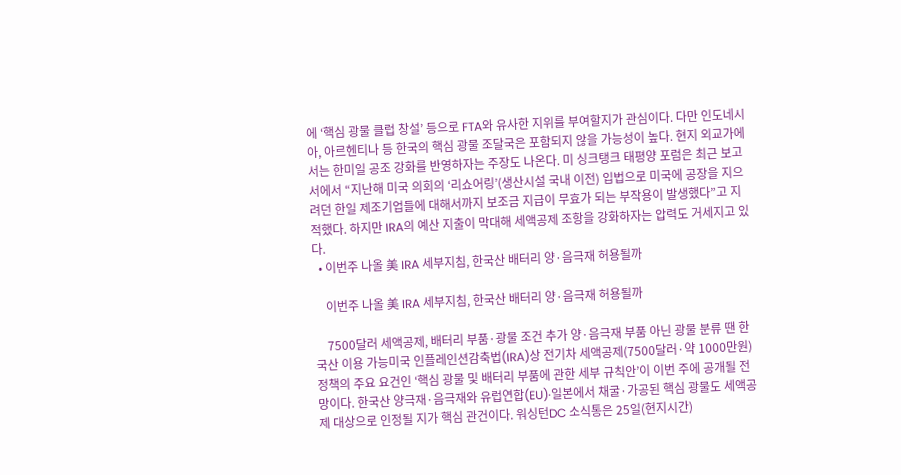에 ‘핵심 광물 클럽 창설’ 등으로 FTA와 유사한 지위를 부여할지가 관심이다. 다만 인도네시아, 아르헨티나 등 한국의 핵심 광물 조달국은 포함되지 않을 가능성이 높다. 현지 외교가에서는 한미일 공조 강화를 반영하자는 주장도 나온다. 미 싱크탱크 태평양 포럼은 최근 보고서에서 “지난해 미국 의회의 ‘리쇼어링’(생산시설 국내 이전) 입법으로 미국에 공장을 지으려던 한일 제조기업들에 대해서까지 보조금 지급이 무효가 되는 부작용이 발생했다”고 지적했다. 하지만 IRA의 예산 지출이 막대해 세액공제 조항을 강화하자는 압력도 거세지고 있다.
  • 이번주 나올 美 IRA 세부지침, 한국산 배터리 양·음극재 허용될까

    이번주 나올 美 IRA 세부지침, 한국산 배터리 양·음극재 허용될까

    7500달러 세액공제, 배터리 부품·광물 조건 추가 양·음극재 부품 아닌 광물 분류 땐 한국산 이용 가능미국 인플레인션감축법(IRA)상 전기차 세액공제(7500달러·약 1000만원) 정책의 주요 요건인 ‘핵심 광물 및 배터리 부품에 관한 세부 규칙안’이 이번 주에 공개될 전망이다. 한국산 양극재·음극재와 유럽연합(EU)·일본에서 채굴·가공된 핵심 광물도 세액공제 대상으로 인정될 지가 핵심 관건이다. 워싱턴DC 소식통은 25일(현지시간)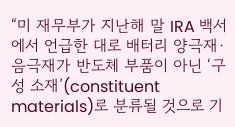“미 재무부가 지난해 말 IRA 백서에서 언급한 대로 배터리 양극재·음극재가 반도체 부품이 아닌 ‘구성 소재’(constituent materials)로 분류될 것으로 기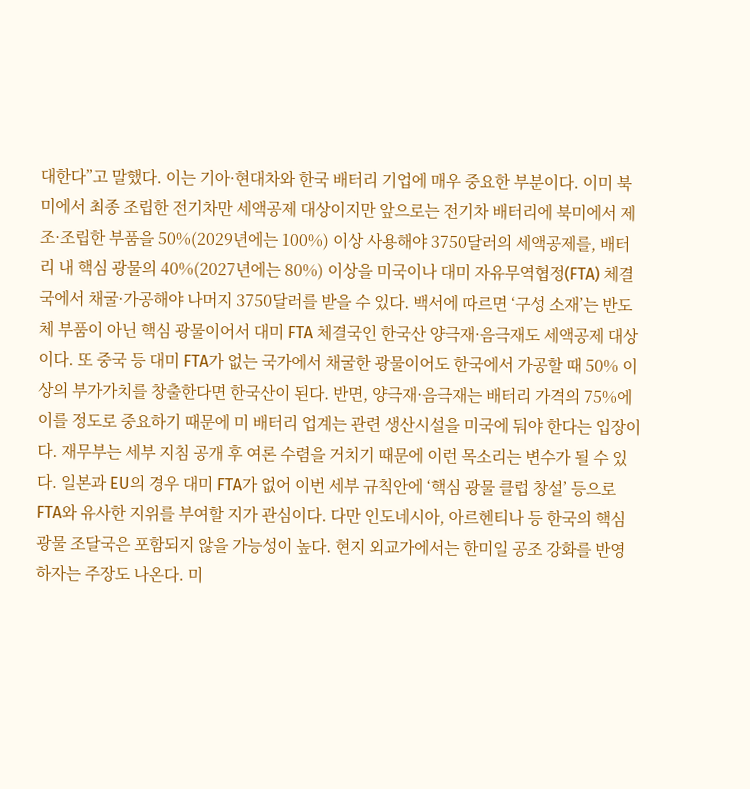대한다”고 말했다. 이는 기아·현대차와 한국 배터리 기업에 매우 중요한 부분이다. 이미 북미에서 최종 조립한 전기차만 세액공제 대상이지만 앞으로는 전기차 배터리에 북미에서 제조·조립한 부품을 50%(2029년에는 100%) 이상 사용해야 3750달러의 세액공제를, 배터리 내 핵심 광물의 40%(2027년에는 80%) 이상을 미국이나 대미 자유무역협정(FTA) 체결국에서 채굴·가공해야 나머지 3750달러를 받을 수 있다. 백서에 따르면 ‘구성 소재’는 반도체 부품이 아닌 핵심 광물이어서 대미 FTA 체결국인 한국산 양극재·음극재도 세액공제 대상이다. 또 중국 등 대미 FTA가 없는 국가에서 채굴한 광물이어도 한국에서 가공할 때 50% 이상의 부가가치를 창출한다면 한국산이 된다. 반면, 양극재·음극재는 배터리 가격의 75%에 이를 정도로 중요하기 때문에 미 배터리 업계는 관련 생산시설을 미국에 둬야 한다는 입장이다. 재무부는 세부 지침 공개 후 여론 수렴을 거치기 때문에 이런 목소리는 변수가 될 수 있다. 일본과 EU의 경우 대미 FTA가 없어 이번 세부 규칙안에 ‘핵심 광물 클럽 창설’ 등으로 FTA와 유사한 지위를 부여할 지가 관심이다. 다만 인도네시아, 아르헨티나 등 한국의 핵심 광물 조달국은 포함되지 않을 가능성이 높다. 현지 외교가에서는 한미일 공조 강화를 반영하자는 주장도 나온다. 미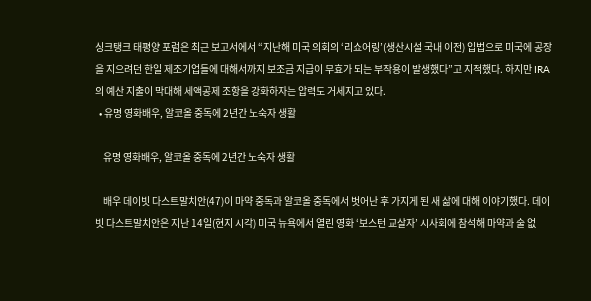싱크탱크 태평양 포럼은 최근 보고서에서 “지난해 미국 의회의 ‘리쇼어링’(생산시설 국내 이전) 입법으로 미국에 공장을 지으려던 한일 제조기업들에 대해서까지 보조금 지급이 무효가 되는 부작용이 발생했다”고 지적했다. 하지만 IRA의 예산 지출이 막대해 세액공제 조항을 강화하자는 압력도 거세지고 있다.
  • 유명 영화배우, 알코올 중독에 2년간 노숙자 생활

    유명 영화배우, 알코올 중독에 2년간 노숙자 생활

    배우 데이빗 다스트말치안(47)이 마약 중독과 알코올 중독에서 벗어난 후 가지게 된 새 삶에 대해 이야기했다. 데이빗 다스트말치안은 지난 14일(현지 시각) 미국 뉴욕에서 열린 영화 ‘보스턴 교살자’ 시사회에 참석해 마약과 술 없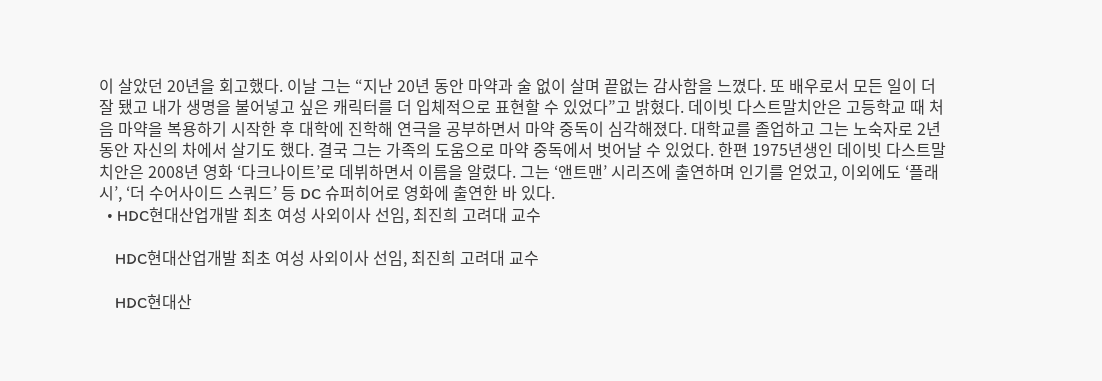이 살았던 20년을 회고했다. 이날 그는 “지난 20년 동안 마약과 술 없이 살며 끝없는 감사함을 느꼈다. 또 배우로서 모든 일이 더 잘 됐고 내가 생명을 불어넣고 싶은 캐릭터를 더 입체적으로 표현할 수 있었다”고 밝혔다. 데이빗 다스트말치안은 고등학교 때 처음 마약을 복용하기 시작한 후 대학에 진학해 연극을 공부하면서 마약 중독이 심각해졌다. 대학교를 졸업하고 그는 노숙자로 2년 동안 자신의 차에서 살기도 했다. 결국 그는 가족의 도움으로 마약 중독에서 벗어날 수 있었다. 한편 1975년생인 데이빗 다스트말치안은 2008년 영화 ‘다크나이트’로 데뷔하면서 이름을 알렸다. 그는 ‘앤트맨’ 시리즈에 출연하며 인기를 얻었고, 이외에도 ‘플래시’, ‘더 수어사이드 스쿼드’ 등 DC 슈퍼히어로 영화에 출연한 바 있다.
  • HDC현대산업개발 최초 여성 사외이사 선임, 최진희 고려대 교수

    HDC현대산업개발 최초 여성 사외이사 선임, 최진희 고려대 교수

    HDC현대산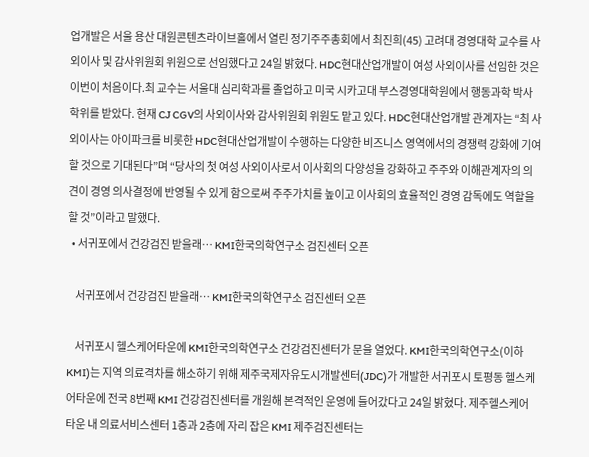업개발은 서울 용산 대원콘텐츠라이브홀에서 열린 정기주주총회에서 최진희(45) 고려대 경영대학 교수를 사외이사 및 감사위원회 위원으로 선임했다고 24일 밝혔다. HDC현대산업개발이 여성 사외이사를 선임한 것은 이번이 처음이다.최 교수는 서울대 심리학과를 졸업하고 미국 시카고대 부스경영대학원에서 행동과학 박사학위를 받았다. 현재 CJ CGV의 사외이사와 감사위원회 위원도 맡고 있다. HDC현대산업개발 관계자는 “최 사외이사는 아이파크를 비롯한 HDC현대산업개발이 수행하는 다양한 비즈니스 영역에서의 경쟁력 강화에 기여할 것으로 기대된다”며 “당사의 첫 여성 사외이사로서 이사회의 다양성을 강화하고 주주와 이해관계자의 의견이 경영 의사결정에 반영될 수 있게 함으로써 주주가치를 높이고 이사회의 효율적인 경영 감독에도 역할을 할 것”이라고 말했다.
  • 서귀포에서 건강검진 받을래… KMI한국의학연구소 검진센터 오픈

    서귀포에서 건강검진 받을래… KMI한국의학연구소 검진센터 오픈

    서귀포시 헬스케어타운에 KMI한국의학연구소 건강검진센터가 문을 열었다. KMI한국의학연구소(이하 KMI)는 지역 의료격차를 해소하기 위해 제주국제자유도시개발센터(JDC)가 개발한 서귀포시 토평동 헬스케어타운에 전국 8번째 KMI 건강검진센터를 개원해 본격적인 운영에 들어갔다고 24일 밝혔다. 제주헬스케어타운 내 의료서비스센터 1층과 2층에 자리 잡은 KMI 제주검진센터는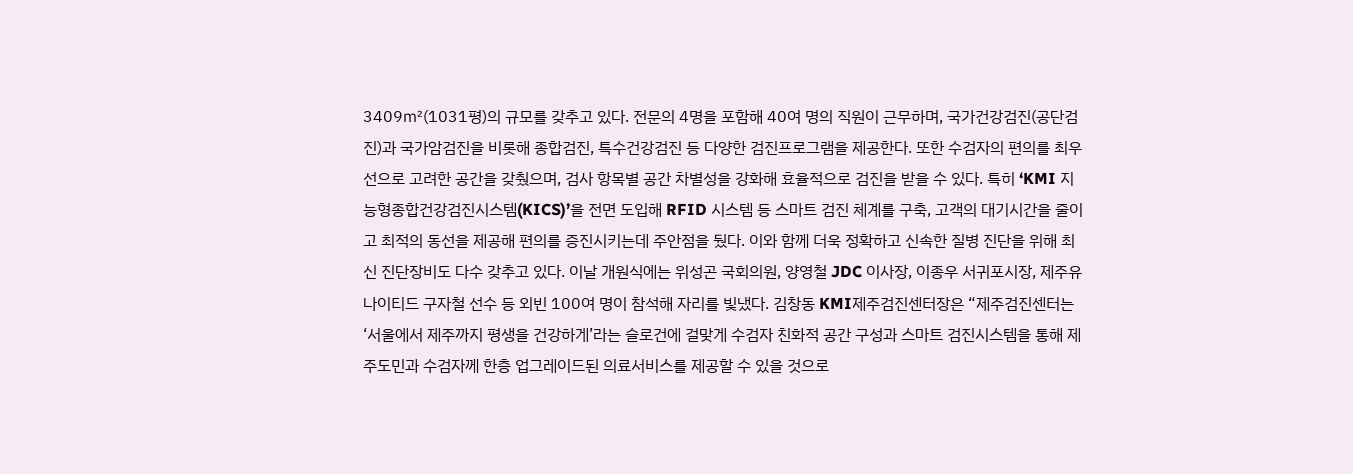3409㎡(1031평)의 규모를 갖추고 있다. 전문의 4명을 포함해 40여 명의 직원이 근무하며, 국가건강검진(공단검진)과 국가암검진을 비롯해 종합검진, 특수건강검진 등 다양한 검진프로그램을 제공한다. 또한 수검자의 편의를 최우선으로 고려한 공간을 갖췄으며, 검사 항목별 공간 차별성을 강화해 효율적으로 검진을 받을 수 있다. 특히 ‘KMI 지능형종합건강검진시스템(KICS)’을 전면 도입해 RFID 시스템 등 스마트 검진 체계를 구축, 고객의 대기시간을 줄이고 최적의 동선을 제공해 편의를 증진시키는데 주안점을 뒀다. 이와 함께 더욱 정확하고 신속한 질병 진단을 위해 최신 진단장비도 다수 갖추고 있다. 이날 개원식에는 위성곤 국회의원, 양영철 JDC 이사장, 이종우 서귀포시장, 제주유나이티드 구자철 선수 등 외빈 100여 명이 참석해 자리를 빛냈다. 김창동 KMI제주검진센터장은 “제주검진센터는 ‘서울에서 제주까지 평생을 건강하게’라는 슬로건에 걸맞게 수검자 친화적 공간 구성과 스마트 검진시스템을 통해 제주도민과 수검자께 한층 업그레이드된 의료서비스를 제공할 수 있을 것으로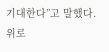기대한다”고 말했다.
위로